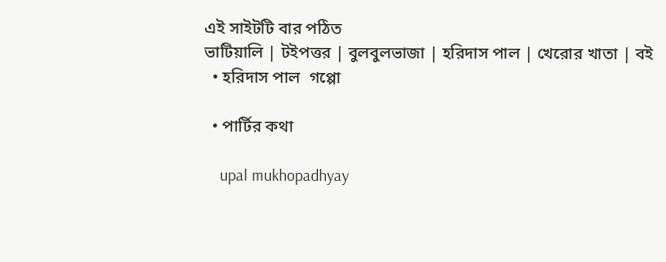এই সাইটটি বার পঠিত
ভাটিয়ালি | টইপত্তর | বুলবুলভাজা | হরিদাস পাল | খেরোর খাতা | বই
  • হরিদাস পাল  গপ্পো

  • পার্টির কথা

    upal mukhopadhyay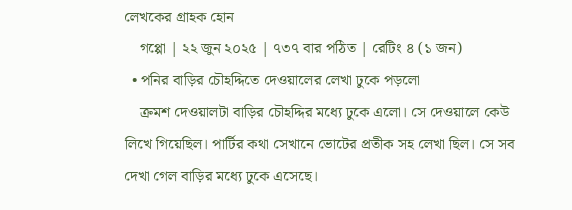লেখকের গ্রাহক হোন
    গপ্পো | ২২ জুন ২০২৫ | ৭৩৭ বার পঠিত | রেটিং ৪ (১ জন)
  • পনির বাড়ির চৌহদ্দিতে দেওয়ালের লেখা ঢুকে পড়লো
    ক্রমশ দেওয়ালটা বাড়ির চৌহদ্দির মধ্যে ঢুকে এলো। সে দেওয়ালে কেউ লিখে গিয়েছিল। পার্টির কথা সেখানে ভোটের প্রতীক সহ লেখা ছিল। সে সব দেখা গেল বাড়ির মধ্যে ঢুকে এসেছে।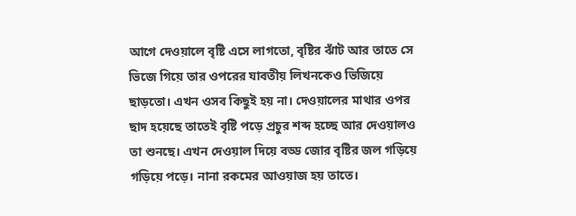আগে দেওয়ালে বৃষ্টি এসে লাগতো, বৃষ্টির ঝাঁট আর তাতে সে ভিজে গিয়ে তার ওপরের যাবতীয় লিখনকেও ভিজিয়ে ছাড়তো। এখন ওসব কিছুই হয় না। দেওয়ালের মাথার ওপর ছাদ হয়েছে তাতেই বৃষ্টি পড়ে প্রচুর শব্দ হচ্ছে আর দেওয়ালও তা শুনছে। এখন দেওয়াল দিয়ে বড্ড জোর বৃষ্টির জল গড়িয়ে গড়িয়ে পড়ে। নানা রকমের আওয়াজ হয় তাতে।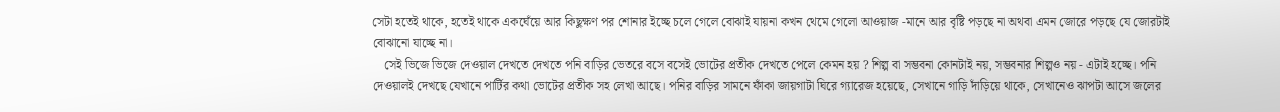সেটা হতেই থাকে, হতেই থাকে একঘেঁয়ে আর কিছুক্ষণ পর শোনার ইচ্ছে চলে গেলে বোঝাই যায়না কখন থেমে গেলো আওয়াজ -মানে আর বৃষ্টি পড়ছে না অথবা এমন জোরে পড়ছে যে জোরটাই বোঝানো যাচ্ছে না।
    সেই ভিজে ভিজে দেওয়াল দেখতে দেখতে পনি বাড়ির ভেতরে বসে বসেই ভোটের প্রতীক দেখতে পেলে কেমন হয় ? শিল্প বা সম্ভবনা কোনটাই নয়, সম্ভবনার শিল্পও নয় - এটাই হচ্ছে। পনি দেওয়ালই দেখছে যেখানে পার্টির কথা ভোটের প্রতীক সহ লেখা আছে। পনির বাড়ির সামনে ফাঁকা জায়গাটা ঘিরে গ্যারেজ হয়েছে, সেখানে গাড়ি দাঁড়িয়ে থাকে, সেখানেও ঝাপটা আসে জলের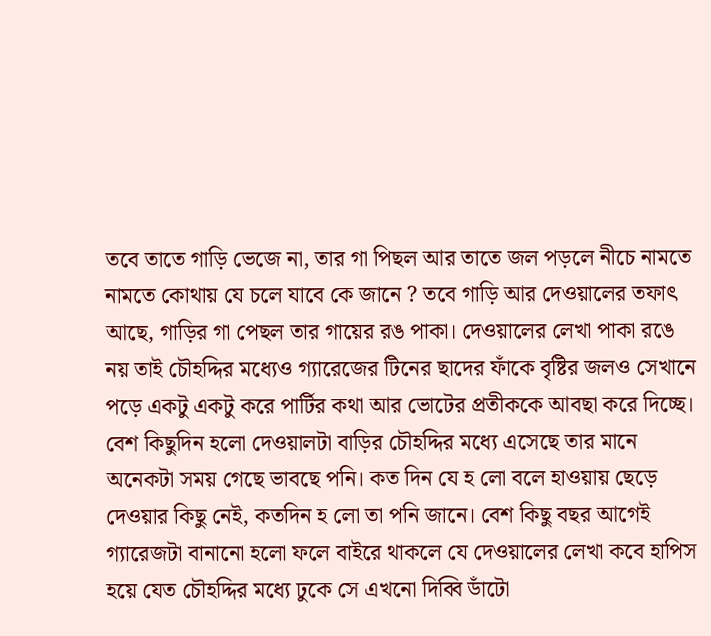তবে তাতে গাড়ি ভেজে না, তার গা পিছল আর তাতে জল পড়লে নীচে নামতে নামতে কোথায় যে চলে যাবে কে জানে ? তবে গাড়ি আর দেওয়ালের তফাৎ আছে, গাড়ির গা পেছল তার গায়ের রঙ পাকা। দেওয়ালের লেখা পাকা রঙে নয় তাই চৌহদ্দির মধ্যেও গ্যারেজের টিনের ছাদের ফাঁকে বৃষ্টির জলও সেখানে পড়ে একটু একটু করে পার্টির কথা আর ভোটের প্রতীককে আবছা করে দিচ্ছে। বেশ কিছুদিন হলো দেওয়ালটা বাড়ির চৌহদ্দির মধ্যে এসেছে তার মানে অনেকটা সময় গেছে ভাবছে পনি। কত দিন যে হ লো বলে হাওয়ায় ছেড়ে দেওয়ার কিছু নেই, কতদিন হ লো তা পনি জানে। বেশ কিছু বছর আগেই গ্যারেজটা বানানো হলো ফলে বাইরে থাকলে যে দেওয়ালের লেখা কবে হাপিস হয়ে যেত চৌহদ্দির মধ্যে ঢুকে সে এখনো দিব্বি ডাঁটো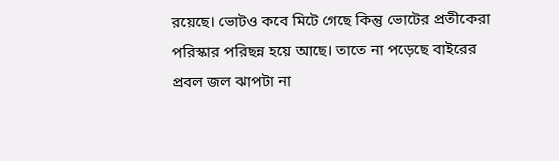রয়েছে। ভোটও কবে মিটে গেছে কিন্তু ভোটের প্রতীকেরা পরিস্কার পরিছন্ন হয়ে আছে। তাতে না পড়েছে বাইরের প্রবল জল ঝাপটা না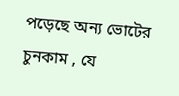পড়েছে অন্য ভোটের চুনকাম , যে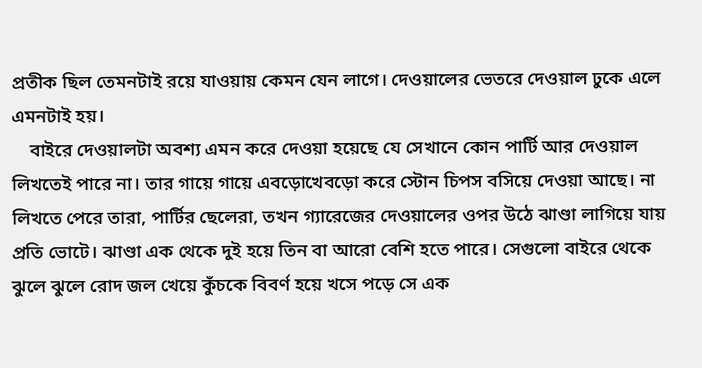প্রতীক ছিল তেমনটাই রয়ে যাওয়ায় কেমন যেন লাগে। দেওয়ালের ভেতরে দেওয়াল ঢুকে এলে এমনটাই হয়।
    বাইরে দেওয়ালটা অবশ্য এমন করে দেওয়া হয়েছে যে সেখানে কোন পার্টি আর দেওয়াল লিখতেই পারে না। তার গায়ে গায়ে এবড়োখেবড়ো করে স্টোন চিপস বসিয়ে দেওয়া আছে। না লিখতে পেরে তারা, পার্টির ছেলেরা, তখন গ্যারেজের দেওয়ালের ওপর উঠে ঝাণ্ডা লাগিয়ে যায় প্রতি ভোটে। ঝাণ্ডা এক থেকে দুই হয়ে তিন বা আরো বেশি হতে পারে। সেগুলো বাইরে থেকে ঝুলে ঝুলে রোদ জল খেয়ে কুঁচকে বিবর্ণ হয়ে খসে পড়ে সে এক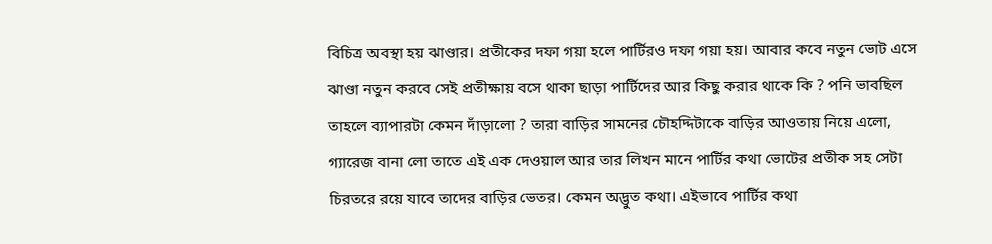বিচিত্র অবস্থা হয় ঝাণ্ডার। প্রতীকের দফা গয়া হলে পার্টিরও দফা গয়া হয়। আবার কবে নতুন ভোট এসে ঝাণ্ডা নতুন করবে সেই প্রতীক্ষায় বসে থাকা ছাড়া পার্টিদের আর কিছু করার থাকে কি ? পনি ভাবছিল তাহলে ব্যাপারটা কেমন দাঁড়ালো ? তারা বাড়ির সামনের চৌহদ্দিটাকে বাড়ির আওতায় নিয়ে এলো, গ্যারেজ বানা লো তাতে এই এক দেওয়াল আর তার লিখন মানে পার্টির কথা ভোটের প্রতীক সহ সেটা চিরতরে রয়ে যাবে তাদের বাড়ির ভেতর। কেমন অদ্ভুত কথা। এইভাবে পার্টির কথা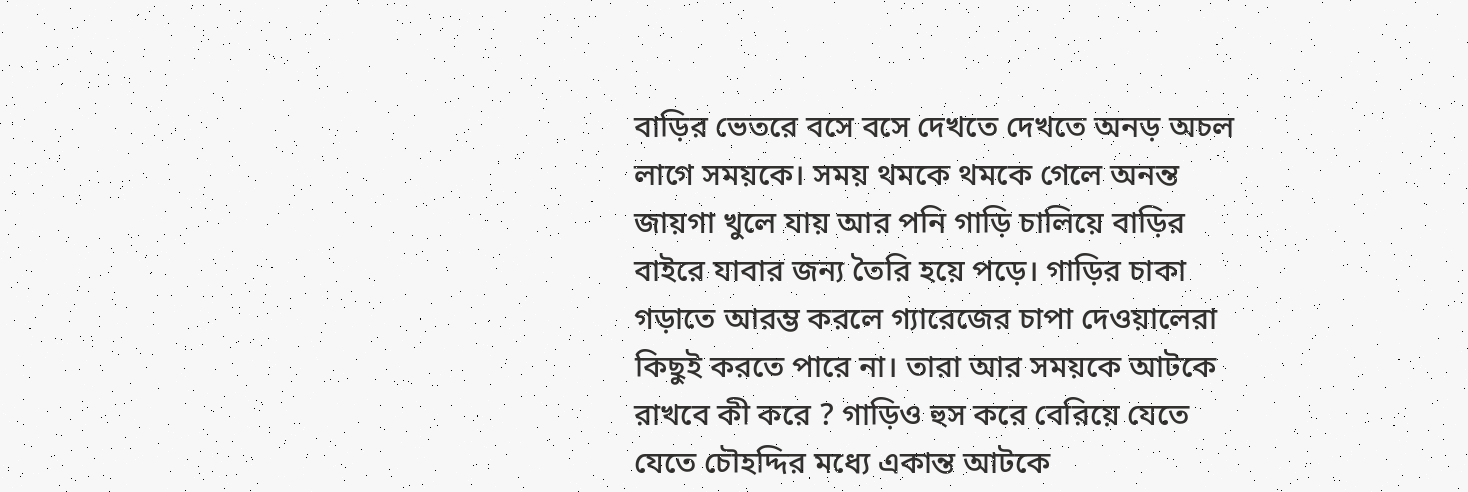বাড়ির ভেতরে বসে বসে দেখতে দেখতে অনড় অচল লাগে সময়কে। সময় থমকে থমকে গেলে অনন্ত জায়গা খুলে যায় আর পনি গাড়ি চালিয়ে বাড়ির বাইরে যাবার জন্য তৈরি হয়ে পড়ে। গাড়ির চাকা গড়াতে আরম্ভ করলে গ্যারেজের চাপা দেওয়ালেরা কিছুই করতে পারে না। তারা আর সময়কে আটকে রাখবে কী করে ? গাড়িও হুস করে বেরিয়ে যেতে যেতে চৌহদ্দির মধ্যে একান্ত আটকে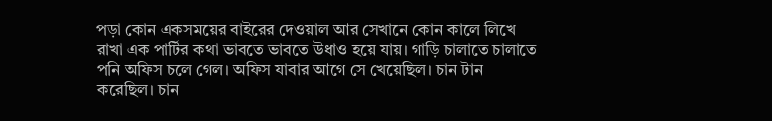পড়া কোন একসময়ের বাইরের দেওয়াল আর সেখানে কোন কালে লিখে রাখা এক পার্টির কথা ভাবতে ভাবতে উধাও হয়ে যায়। গাড়ি চালাতে চালাতে পনি অফিস চলে গেল। অফিস যাবার আগে সে খেয়েছিল। চান টান করেছিল। চান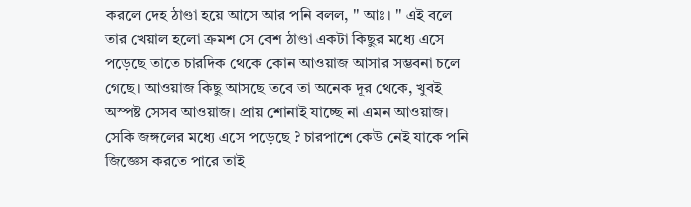করলে দেহ ঠাণ্ডা হয়ে আসে আর পনি বলল, '' আঃ। '' এই বলে তার খেয়াল হলো ক্রমশ সে বেশ ঠাণ্ডা একটা কিছুর মধ্যে এসে পড়েছে তাতে চারদিক থেকে কোন আওয়াজ আসার সম্ভবনা চলে গেছে। আওয়াজ কিছু আসছে তবে তা অনেক দূর থেকে, খুবই অস্পষ্ট সেসব আওয়াজ। প্রায় শোনাই যাচ্ছে না এমন আওয়াজ। সেকি জঙ্গলের মধ্যে এসে পড়েছে ? চারপাশে কেউ নেই যাকে পনি জিজ্ঞেস করতে পারে তাই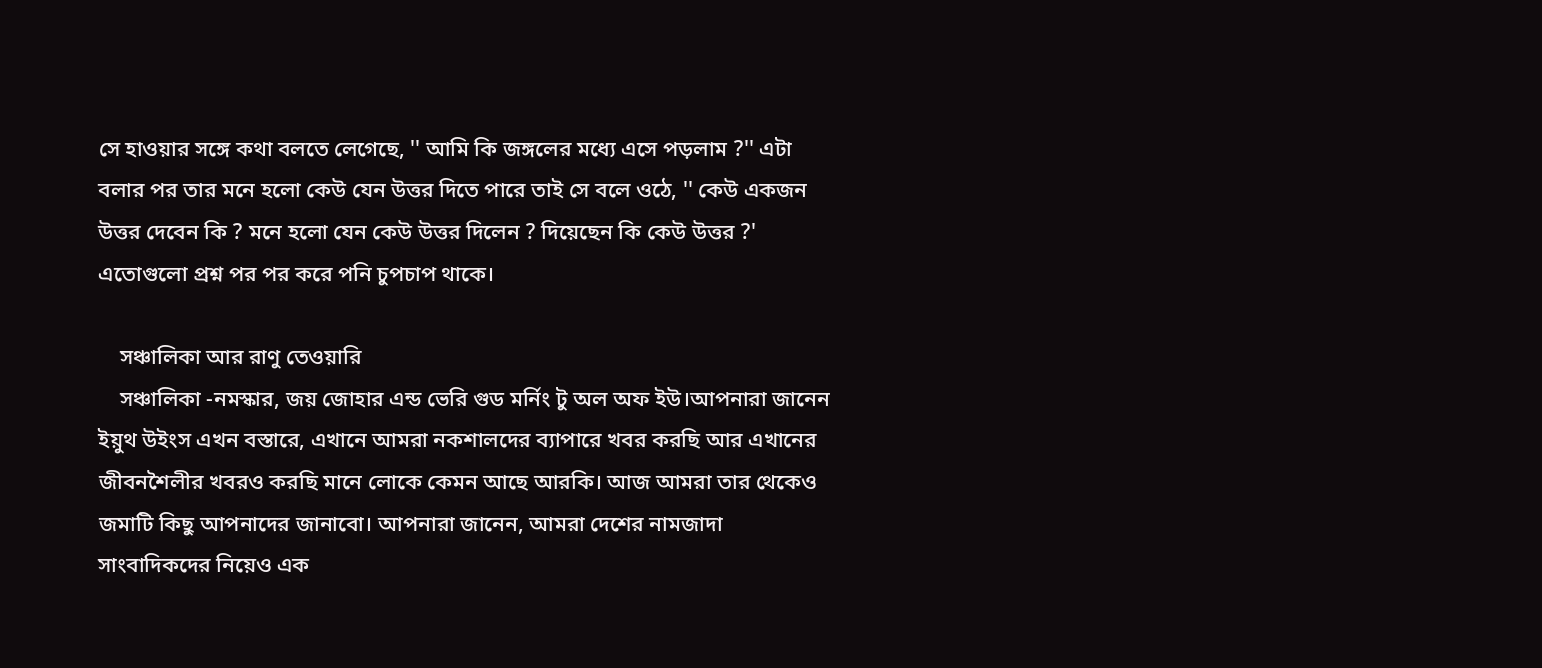সে হাওয়ার সঙ্গে কথা বলতে লেগেছে, '' আমি কি জঙ্গলের মধ্যে এসে পড়লাম ?'' এটা বলার পর তার মনে হলো কেউ যেন উত্তর দিতে পারে তাই সে বলে ওঠে, '' কেউ একজন উত্তর দেবেন কি ? মনে হলো যেন কেউ উত্তর দিলেন ? দিয়েছেন কি কেউ উত্তর ?' এতোগুলো প্রশ্ন পর পর করে পনি চুপচাপ থাকে।

    সঞ্চালিকা আর রাণু তেওয়ারি
    সঞ্চালিকা -নমস্কার, জয় জোহার এন্ড ভেরি গুড মর্নিং টু অল অফ ইউ।আপনারা জানেন ইয়ুথ উইংস এখন বস্তারে, এখানে আমরা নকশালদের ব্যাপারে খবর করছি আর এখানের জীবনশৈলীর খবরও করছি মানে লোকে কেমন আছে আরকি। আজ আমরা তার থেকেও জমাটি কিছু আপনাদের জানাবো। আপনারা জানেন, আমরা দেশের নামজাদা সাংবাদিকদের নিয়েও এক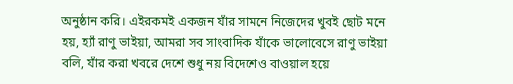অনুষ্ঠান করি। এইরকমই একজন যাঁর সামনে নিজেদের খুবই ছোট মনে হয়, হ্যাঁ রাণু ভাইয়া, আমরা সব সাংবাদিক যাঁকে ভালোবেসে রাণু ভাইয়া বলি, যাঁর করা খবরে দেশে শুধু নয় বিদেশেও বাওয়াল হয়ে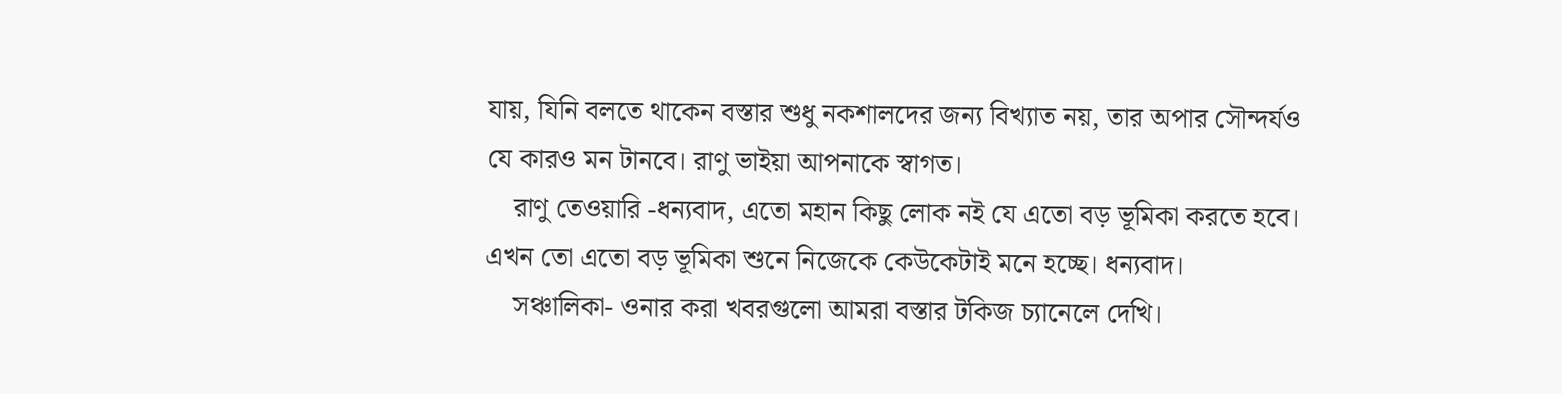যায়, যিনি বলতে থাকেন বস্তার শুধু নকশালদের জন্য বিখ্যাত নয়, তার অপার সৌন্দর্যও যে কারও মন টানবে। রাণু ভাইয়া আপনাকে স্বাগত।
    রাণু তেওয়ারি -ধন্যবাদ, এতো মহান কিছু লোক নই যে এতো বড় ভূমিকা করতে হবে। এখন তো এতো বড় ভূমিকা শুনে নিজেকে কেউকেটাই মনে হচ্ছে। ধন্যবাদ।
    সঞ্চালিকা- ওনার করা খবরগুলো আমরা বস্তার টকিজ চ্যানেলে দেখি।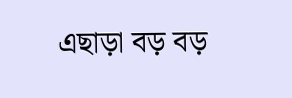এছাড়া বড় বড়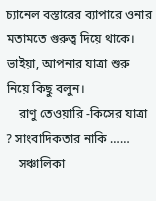চ্যানেল বস্তারের ব্যাপারে ওনার মতামতে গুরুত্ব দিয়ে থাকে। ভাইয়া, আপনার যাত্রা শুরু নিয়ে কিছু বলুন।
    রাণু তেওয়ারি -কিসের যাত্রা ? সাংবাদিকতার নাকি ……
    সঞ্চালিকা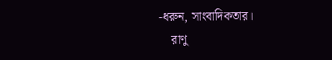-ধরুন, সাংবাদিকতার।
    রাণু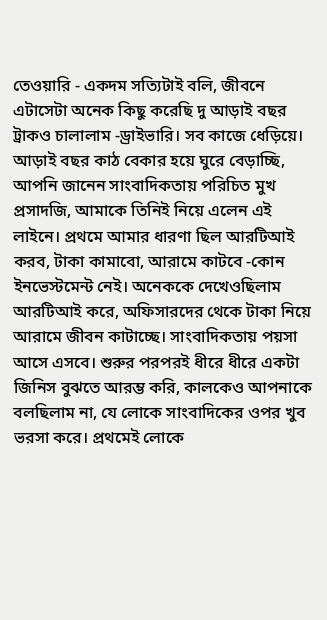তেওয়ারি - একদম সত্যিটাই বলি, জীবনে এটাসেটা অনেক কিছু করেছি দু আড়াই বছর ট্রাকও চালালাম -ড্রাইভারি। সব কাজে ধেড়িয়ে। আড়াই বছর কাঠ বেকার হয়ে ঘুরে বেড়াচ্ছি, আপনি জানেন সাংবাদিকতায় পরিচিত মুখ প্রসাদজি, আমাকে তিনিই নিয়ে এলেন এই লাইনে। প্রথমে আমার ধারণা ছিল আরটিআই করব, টাকা কামাবো, আরামে কাটবে -কোন ইনভেস্টমেন্ট নেই। অনেককে দেখেওছিলাম আরটিআই করে, অফিসারদের থেকে টাকা নিয়ে আরামে জীবন কাটাচ্ছে। সাংবাদিকতায় পয়সা আসে এসবে। শুরুর পরপরই ধীরে ধীরে একটা জিনিস বুঝতে আরম্ভ করি, কালকেও আপনাকে বলছিলাম না, যে লোকে সাংবাদিকের ওপর খুব ভরসা করে। প্রথমেই লোকে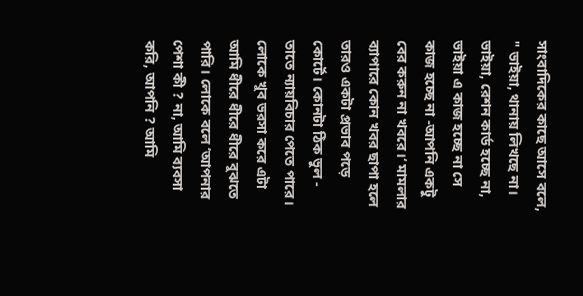সাংবাদিকের কাছে আসে বলে, " ভাইয়া, থানায় লিখছে না। ভাইয়া, রেশন কার্ড হচ্ছে না, ভাইয়া এ কাজ হচ্ছে না সে কাজ হচ্ছে না -আপনি একটু বের করুন না খবরে।‘ মামলার ব্যাপারে কোন খবর ছাপা হলে তারও একটা প্রভাব পড়ে কোর্টে। কোনটা ঠিক ভুল - তাতে ন্যায়বিচার পেতে পারে। লোকে খুব ভরসা করে এটা আমি ধীরে ধীরে ধীরে বুঝতে পারি। লোকে বলে ‘আপনার পেশা কী ? না, আমি ব্যবসা করি, আপনি ? আমি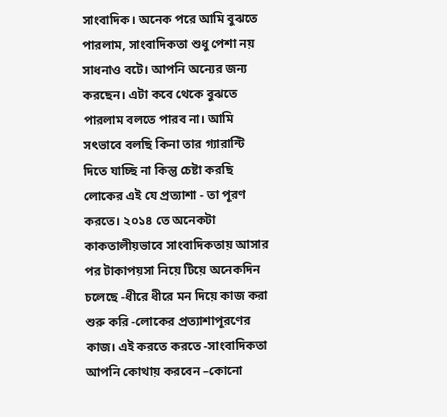সাংবাদিক। অনেক পরে আমি বুঝতে পারলাম, সাংবাদিকতা শুধু পেশা নয় সাধনাও বটে। আপনি অন্যের জন্য করছেন। এটা কবে থেকে বুঝতে পারলাম বলতে পারব না। আমি সৎভাবে বলছি কিনা তার গ্যারান্টি দিতে যাচ্ছি না কিন্তু চেষ্টা করছি লোকের এই যে প্রত্যাশা - তা পূরণ করতে। ২০১৪ তে অনেকটা কাকতালীয়ভাবে সাংবাদিকতায় আসার পর টাকাপয়সা নিয়ে টিয়ে অনেকদিন চলেছে -ধীরে ধীরে মন দিয়ে কাজ করা শুরু করি -লোকের প্রত্যাশাপূরণের কাজ। এই করতে করতে -সাংবাদিকতা আপনি কোথায় করবেন –কোনো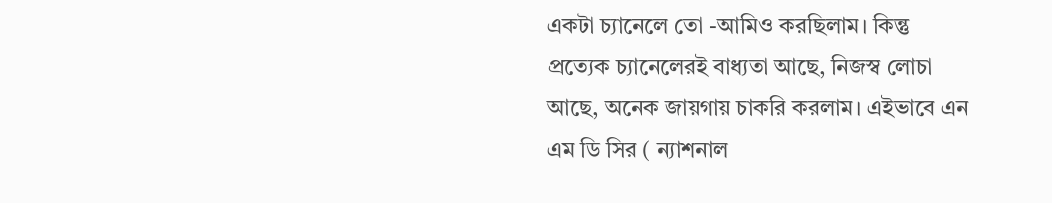একটা চ্যানেলে তো -আমিও করছিলাম। কিন্তু প্রত্যেক চ্যানেলেরই বাধ্যতা আছে, নিজস্ব লোচা আছে, অনেক জায়গায় চাকরি করলাম। এইভাবে এন এম ডি সির ( ন্যাশনাল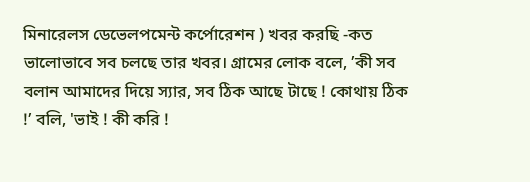মিনারেলস ডেভেলপমেন্ট কর্পোরেশন ) খবর করছি -কত ভালোভাবে সব চলছে তার খবর। গ্রামের লোক বলে, ’কী সব বলান আমাদের দিয়ে স্যার, সব ঠিক আছে টাছে ! কোথায় ঠিক !’ বলি, 'ভাই ! কী করি !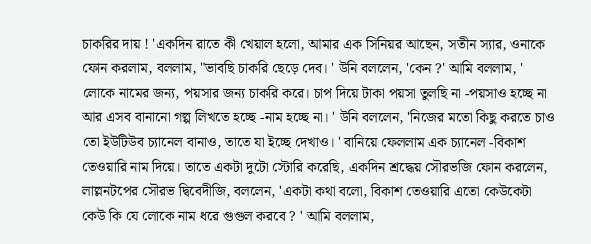চাকরির দায় ! 'একদিন রাতে কী খেয়াল হলো, আমার এক সিনিয়র আছেন, সতীন স্যার, ওনাকে ফোন করলাম, বললাম, "ভাবছি চাকরি ছেড়ে দেব। ' উনি বললেন, 'কেন ?' আমি বললাম, ' লোকে নামের জন্য, পয়সার জন্য চাকরি করে। চাপ দিয়ে টাকা পয়সা তুলছি না -পয়সাও হচ্ছে না আর এসব বানানো গল্প লিখতে হচ্ছে -নাম হচ্ছে না। ' উনি বললেন, 'নিজের মতো কিছু করতে চাও তো ইউটিউব চ্যানেল বানাও, তাতে যা ইচ্ছে দেখাও। ' বানিয়ে ফেললাম এক চ্যানেল -বিকাশ তেওয়ারি নাম দিয়ে। তাতে একটা দুটো স্টোরি করেছি, একদিন শ্রদ্ধেয় সৌরভজি ফোন করলেন, লাল্লনটপের সৌরভ দ্বিবেদীজি, বললেন, 'একটা কথা বলো, বিকাশ তেওয়ারি এতো কেউকেটা কেউ কি যে লোকে নাম ধরে গুগুল করবে ? ' আমি বললাম,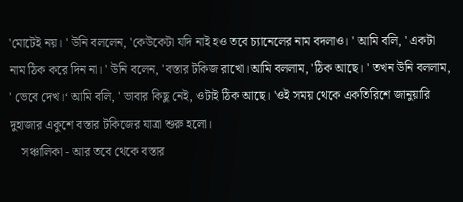'মোটেই নয়। ' উনি বললেন, 'কেউকেটা যদি নাই হও তবে চ্যানেলের নাম বদলাও। ' আমি বলি, ' একটা নাম ঠিক করে দিন না। ' উনি বলেন, 'বস্তার টকিজ রাখো।আমি বললাম, 'ঠিক আছে। ' তখন উনি বললাম, ' ভেবে দেখ।‘ আমি বলি, ' ভাবার কিছু নেই, ওটাই ঠিক আছে। 'ওই সময় থেকে একতিরিশে জানুয়ারি দুহাজার একুশে বস্তার টকিজের যাত্রা শুরু হলো।
    সঞ্চালিকা - আর তবে থেকে বস্তার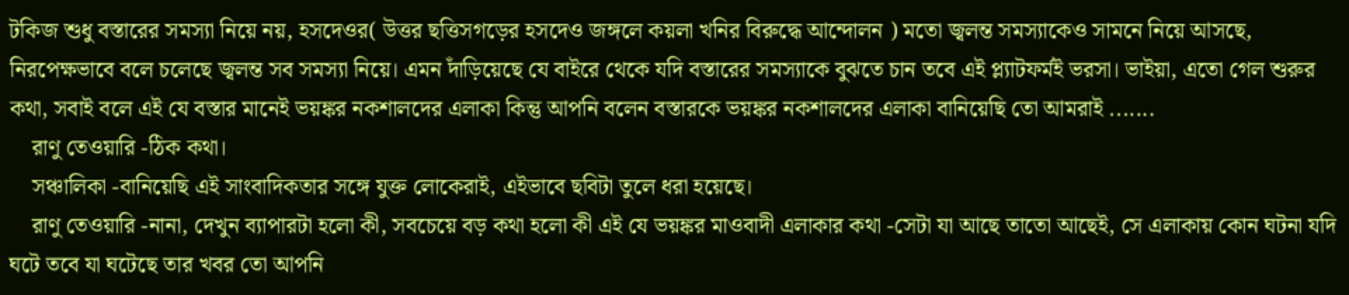টকিজ শুধু বস্তারের সমস্যা নিয়ে নয়, হসদেওর( উত্তর ছত্তিসগড়ের হসদেও জঙ্গলে কয়লা খনির বিরুদ্ধে আন্দোলন ) মতো জ্বলন্ত সমস্যাকেও সামনে নিয়ে আসছে, নিরপেক্ষভাবে বলে চলেছে জ্বলন্ত সব সমস্যা নিয়ে। এমন দাঁড়িয়েছে যে বাইরে থেকে যদি বস্তারের সমস্যাকে বুঝতে চান তবে এই প্ল্যাটফর্মই ভরসা। ভাইয়া, এতো গেল শুরুর কথা, সবাই বলে এই যে বস্তার মানেই ভয়ঙ্কর নকশালদের এলাকা কিন্তু আপনি বলেন বস্তারকে ভয়ঙ্কর নকশালদের এলাকা বানিয়েছি তো আমরাই .......
    রাণু তেওয়ারি -ঠিক কথা।
    সঞ্চালিকা -বানিয়েছি এই সাংবাদিকতার সঙ্গে যুক্ত লোকেরাই, এইভাবে ছবিটা তুলে ধরা হয়েছে।
    রাণু তেওয়ারি -নানা, দেখুন ব্যাপারটা হলো কী, সবচেয়ে বড় কথা হলো কী এই যে ভয়ঙ্কর মাওবাদী এলাকার কথা -সেটা যা আছে তাতো আছেই, সে এলাকায় কোন ঘটনা যদি ঘটে তবে যা ঘটেছে তার খবর তো আপনি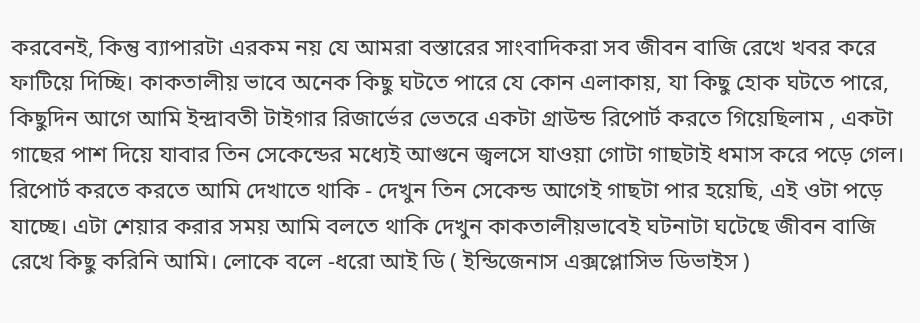করবেনই, কিন্তু ব্যাপারটা এরকম নয় যে আমরা বস্তারের সাংবাদিকরা সব জীবন বাজি রেখে খবর করে ফাটিয়ে দিচ্ছি। কাকতালীয় ভাবে অনেক কিছু ঘটতে পারে যে কোন এলাকায়, যা কিছু হোক ঘটতে পারে, কিছুদিন আগে আমি ইন্দ্রাবতী টাইগার রিজার্ভের ভেতরে একটা গ্রাউন্ড রিপোর্ট করতে গিয়েছিলাম , একটা গাছের পাশ দিয়ে যাবার তিন সেকেন্ডের মধ্যেই আগুনে জ্বলসে যাওয়া গোটা গাছটাই ধমাস করে পড়ে গেল। রিপোর্ট করতে করতে আমি দেখাতে থাকি - দেখুন তিন সেকেন্ড আগেই গাছটা পার হয়েছি, এই ওটা পড়ে যাচ্ছে। এটা শেয়ার করার সময় আমি বলতে থাকি দেখুন কাকতালীয়ভাবেই ঘটনাটা ঘটেছে জীবন বাজি রেখে কিছু করিনি আমি। লোকে বলে -ধরো আই ডি ( ইন্ডিজেনাস এক্সপ্লোসিভ ডিভাইস )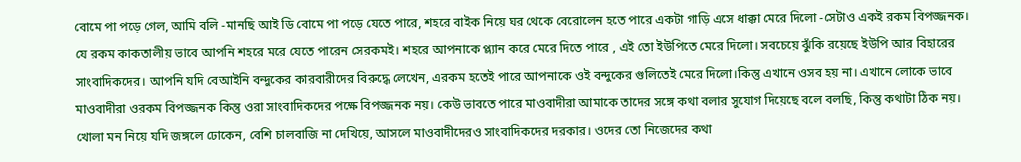বোমে পা পড়ে গেল, আমি বলি -মানছি আই ডি বোমে পা পড়ে যেতে পারে, শহরে বাইক নিয়ে ঘর থেকে বেরোলেন হতে পারে একটা গাড়ি এসে ধাক্কা মেরে দিলো -সেটাও একই রকম বিপজ্জনক। যে রকম কাকতালীয় ভাবে আপনি শহরে মরে যেতে পারেন সেরকমই। শহরে আপনাকে প্ল্যান করে মেরে দিতে পারে , এই তো ইউপিতে মেরে দিলো। সবচেয়ে ঝুঁকি রয়েছে ইউপি আর বিহারের সাংবাদিকদের। আপনি যদি বেআইনি বন্দুকের কারবারীদের বিরুদ্ধে লেখেন, এরকম হতেই পারে আপনাকে ওই বন্দুকের গুলিতেই মেরে দিলো।কিন্তু এখানে ওসব হয় না। এখানে লোকে ভাবে মাওবাদীরা ওরকম বিপজ্জনক কিন্তু ওরা সাংবাদিকদের পক্ষে বিপজ্জনক নয়। কেউ ভাবতে পারে মাওবাদীরা আমাকে তাদের সঙ্গে কথা বলার সুযোগ দিয়েছে বলে বলছি, কিন্তু কথাটা ঠিক নয়। খোলা মন নিয়ে যদি জঙ্গলে ঢোকেন, বেশি চালবাজি না দেখিয়ে, আসলে মাওবাদীদেরও সাংবাদিকদের দরকার। ওদের তো নিজেদের কথা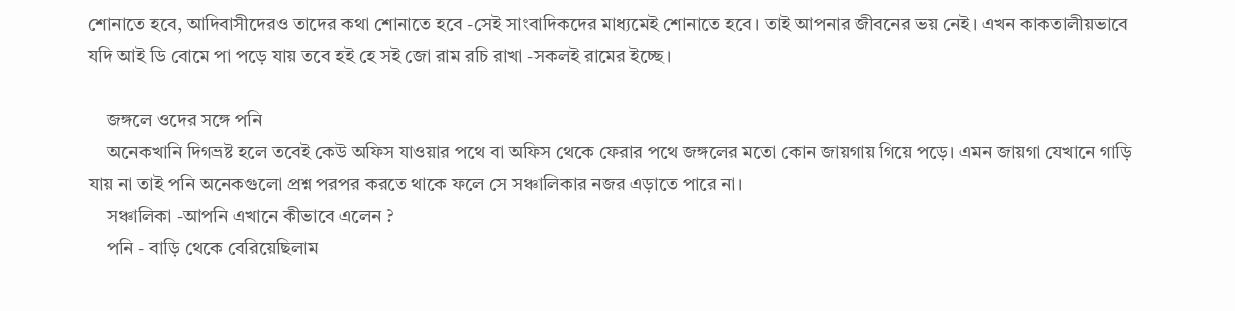শোনাতে হবে, আদিবাসীদেরও তাদের কথা শোনাতে হবে -সেই সাংবাদিকদের মাধ্যমেই শোনাতে হবে। তাই আপনার জীবনের ভয় নেই। এখন কাকতালীয়ভাবে যদি আই ডি বোমে পা পড়ে যায় তবে হই হে সই জো রাম রচি রাখা -সকলই রামের ইচ্ছে।

    জঙ্গলে ওদের সঙ্গে পনি
    অনেকখানি দিগভ্রষ্ট হলে তবেই কেউ অফিস যাওয়ার পথে বা অফিস থেকে ফেরার পথে জঙ্গলের মতো কোন জায়গায় গিয়ে পড়ে। এমন জায়গা যেখানে গাড়ি যায় না তাই পনি অনেকগুলো প্রশ্ন পরপর করতে থাকে ফলে সে সঞ্চালিকার নজর এড়াতে পারে না।
    সঞ্চালিকা -আপনি এখানে কীভাবে এলেন ?
    পনি - বাড়ি থেকে বেরিয়েছিলাম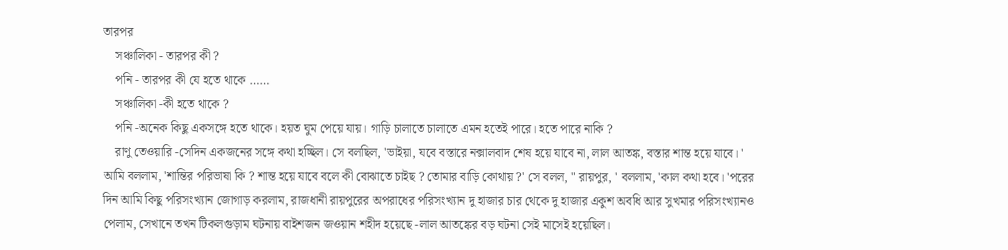তারপর
    সঞ্চালিকা - তারপর কী ?
    পনি - তারপর কী যে হতে থাকে ……
    সঞ্চালিকা -কী হতে থাকে ?
    পনি -অনেক কিছু একসঙ্গে হতে থাকে। হয়ত ঘুম পেয়ে যায়। গাড়ি চালাতে চালাতে এমন হতেই পারে। হতে পারে নাকি ?
    রাণু তেওয়ারি -সেদিন একজনের সঙ্গে কথা হচ্ছিল। সে বলছিল, 'ভাইয়া, যবে বস্তারে নক্সালবাদ শেষ হয়ে যাবে না, লাল আতঙ্ক, বস্তার শান্ত হয়ে যাবে। ' আমি বললাম, 'শান্তির পরিভাষা কি ? শান্ত হয়ে যাবে বলে কী বোঝাতে চাইছ ? তোমার বাড়ি কোথায় ?' সে বলল, " রায়পুর, ' বললাম, 'কাল কথা হবে। 'পরের দিন আমি কিছু পরিসংখ্যান জোগাড় করলাম, রাজধানী রায়পুরের অপরাধের পরিসংখ্যান দু হাজার চার থেকে দু হাজার একুশ অবধি আর সুখমার পরিসংখ্যানও পেলাম, সেখানে তখন টিকলগুড়াম ঘটনায় বাইশজন জওয়ান শহীদ হয়েছে -লাল আতঙ্কের বড় ঘটনা সেই মাসেই হয়েছিল।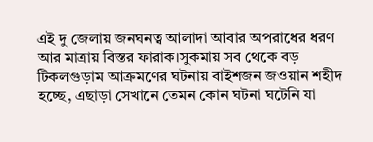এই দু জেলায় জনঘনত্ব আলাদা আবার অপরাধের ধরণ আর মাত্রায় বিস্তর ফারাক।সুকমায় সব থেকে বড় টিকলগুড়াম আক্রমণের ঘটনায় বাইশজন জওয়ান শহীদ হচ্ছে, এছাড়া সেখানে তেমন কোন ঘটনা ঘটেনি যা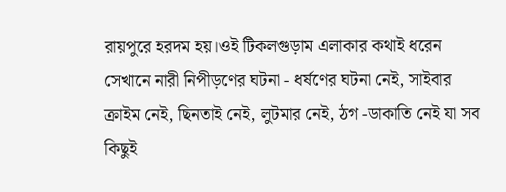রায়পুরে হরদম হয়।ওই টিকলগুড়াম এলাকার কথাই ধরেন সেখানে নারী নিপীড়ণের ঘটনা - ধর্ষণের ঘটনা নেই, সাইবার ক্রাইম নেই, ছিনতাই নেই, লুটমার নেই, ঠগ -ডাকাতি নেই যা সব কিছুই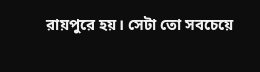রায়পুরে হয়। সেটা তো সবচেয়ে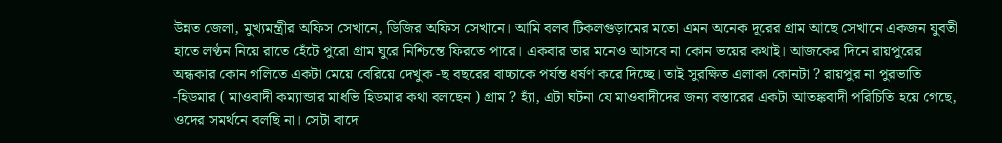উন্নত জেলা, মুখ্যমন্ত্রীর অফিস সেখানে, ডিজির অফিস সেখানে। আমি বলব টিকলগুড়ামের মতো এমন অনেক দূরের গ্রাম আছে সেখানে একজন যুবতী হাতে লণ্ঠন নিয়ে রাতে হেঁটে পুরো গ্রাম ঘুরে নিশ্চিন্তে ফিরতে পারে। একবার তার মনেও আসবে না কোন ভয়ের কথাই। আজকের দিনে রায়পুরের অন্ধকার কোন গলিতে একটা মেয়ে বেরিয়ে দেখুক -ছ বছরের বাচ্চাকে পর্যন্ত ধর্ষণ করে দিচ্ছে। তাই সুরক্ষিত এলাকা কোনটা ? রায়পুর না পুরভাতি -হিডমার ( মাওবাদী কম্যান্ডার মাধভি হিডমার কথা বলছেন ) গ্রাম ? হ্যাঁ, এটা ঘটনা যে মাওবাদীদের জন্য বস্তারের একটা আতঙ্কবাদী পরিচিতি হয়ে গেছে, ওদের সমর্থনে বলছি না। সেটা বাদে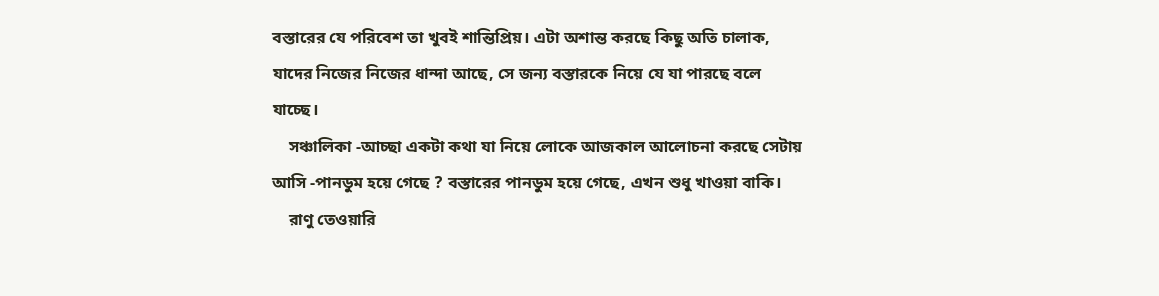বস্তারের যে পরিবেশ তা খুবই শান্তিপ্রিয়। এটা অশান্ত করছে কিছু অতি চালাক, যাদের নিজের নিজের ধান্দা আছে, সে জন্য বস্তারকে নিয়ে যে যা পারছে বলে যাচ্ছে।
    সঞ্চালিকা -আচ্ছা একটা কথা যা নিয়ে লোকে আজকাল আলোচনা করছে সেটায় আসি -পানডুম হয়ে গেছে ? বস্তারের পানডুম হয়ে গেছে, এখন শুধু খাওয়া বাকি।
    রাণু তেওয়ারি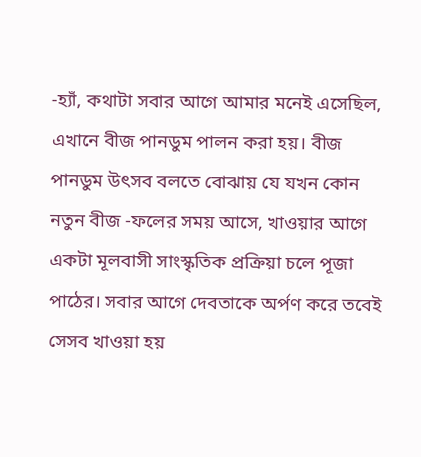-হ্যাঁ, কথাটা সবার আগে আমার মনেই এসেছিল, এখানে বীজ পানডুম পালন করা হয়। বীজ পানডুম উৎসব বলতে বোঝায় যে যখন কোন নতুন বীজ -ফলের সময় আসে, খাওয়ার আগে একটা মূলবাসী সাংস্কৃতিক প্রক্রিয়া চলে পূজা পাঠের। সবার আগে দেবতাকে অর্পণ করে তবেই সেসব খাওয়া হয়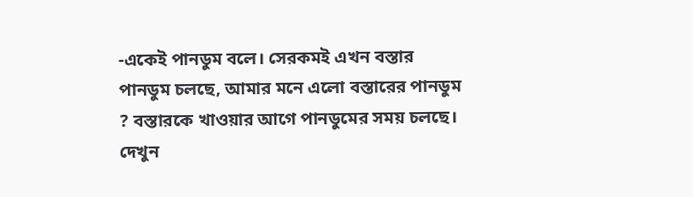-একেই পানডুম বলে। সেরকমই এখন বস্তার পানডুম চলছে, আমার মনে এলো বস্তারের পানডুম ? বস্তারকে খাওয়ার আগে পানডুমের সময় চলছে। দেখুন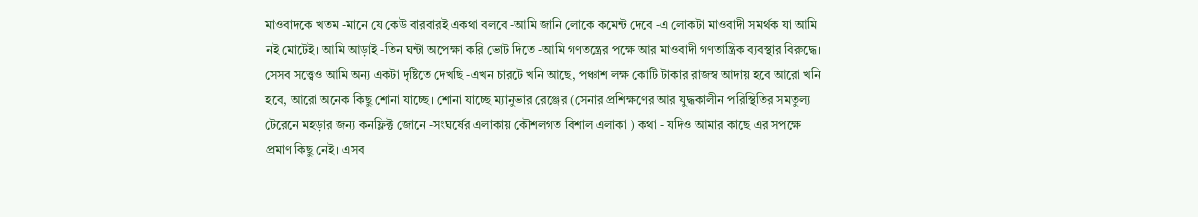মাওবাদকে খতম -মানে যে কেউ বারবারই একথা বলবে -আমি জানি লোকে কমেন্ট দেবে -এ লোকটা মাওবাদী সমর্থক যা আমি নই মোটেই। আমি আড়াই -তিন ঘন্টা অপেক্ষা করি ভোট দিতে -আমি গণতন্ত্রের পক্ষে আর মাওবাদী গণতান্ত্রিক ব্যবস্থার বিরুদ্ধে। সেসব সত্ত্বেও আমি অন্য একটা দৃষ্টিতে দেখছি -এখন চারটে খনি আছে, পঞ্চাশ লক্ষ কোটি টাকার রাজস্ব আদায় হবে আরো খনি হবে, আরো অনেক কিছু শোনা যাচ্ছে। শোনা যাচ্ছে ম্যানুভার রেঞ্জের (সেনার প্রশিক্ষণের আর যুদ্ধকালীন পরিস্থিতির সমতুল্য টেরেনে মহড়ার জন্য কনফ্লিক্ট জোনে -সংঘর্ষের এলাকায় কৌশলগত বিশাল এলাকা ) কথা - যদিও আমার কাছে এর সপক্ষে প্রমাণ কিছু নেই। এসব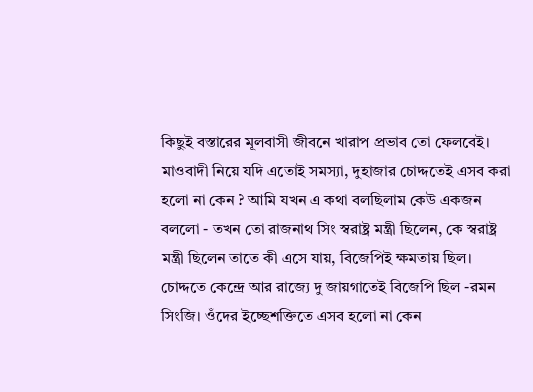কিছুই বস্তারের মূলবাসী জীবনে খারাপ প্রভাব তো ফেলবেই। মাওবাদী নিয়ে যদি এতোই সমস্যা, দুহাজার চোদ্দতেই এসব করা হলো না কেন ? আমি যখন এ কথা বলছিলাম কেউ একজন বললো - তখন তো রাজনাথ সিং স্বরাষ্ট্র মন্ত্রী ছিলেন, কে স্বরাষ্ট্র মন্ত্রী ছিলেন তাতে কী এসে যায়, বিজেপিই ক্ষমতায় ছিল। চোদ্দতে কেন্দ্রে আর রাজ্যে দু জায়গাতেই বিজেপি ছিল -রমন সিংজি। ওঁদের ইচ্ছেশক্তিতে এসব হলো না কেন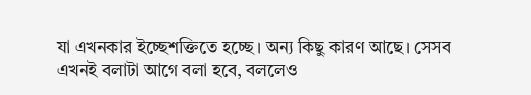যা এখনকার ইচ্ছেশক্তিতে হচ্ছে। অন্য কিছু কারণ আছে। সেসব এখনই বলাটা আগে বলা হবে, বললেও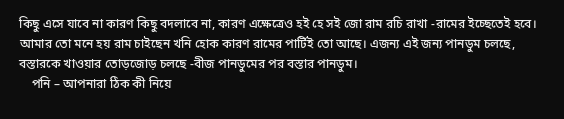কিছু এসে যাবে না কারণ কিছু বদলাবে না, কারণ এক্ষেত্রেও হই হে সই জো রাম রচি রাখা -রামের ইচ্ছেতেই হবে। আমার তো মনে হয় রাম চাইছেন খনি হোক কারণ রামের পার্টিই তো আছে। এজন্য এই জন্য পানডুম চলছে, বস্তারকে খাওয়ার তোড়জোড় চলছে -বীজ পানডুমের পর বস্তার পানডুম।
    পনি – আপনারা ঠিক কী নিয়ে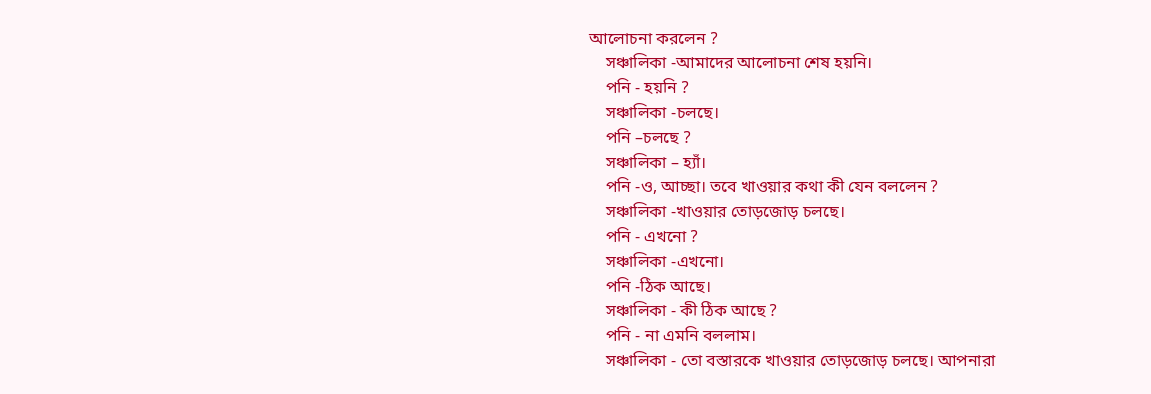আলোচনা করলেন ?
    সঞ্চালিকা -আমাদের আলোচনা শেষ হয়নি।
    পনি - হয়নি ?
    সঞ্চালিকা -চলছে।
    পনি –চলছে ?
    সঞ্চালিকা – হ্যাঁ।
    পনি -ও, আচ্ছা। তবে খাওয়ার কথা কী যেন বললেন ?
    সঞ্চালিকা -খাওয়ার তোড়জোড় চলছে।
    পনি - এখনো ?
    সঞ্চালিকা -এখনো।
    পনি -ঠিক আছে।
    সঞ্চালিকা - কী ঠিক আছে ?
    পনি - না এমনি বললাম।
    সঞ্চালিকা - তো বস্তারকে খাওয়ার তোড়জোড় চলছে। আপনারা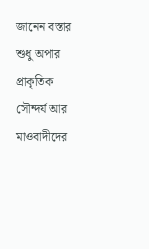জানেন বস্তার শুধু অপার প্রাকৃতিক সৌন্দর্য আর মাওবাদীদের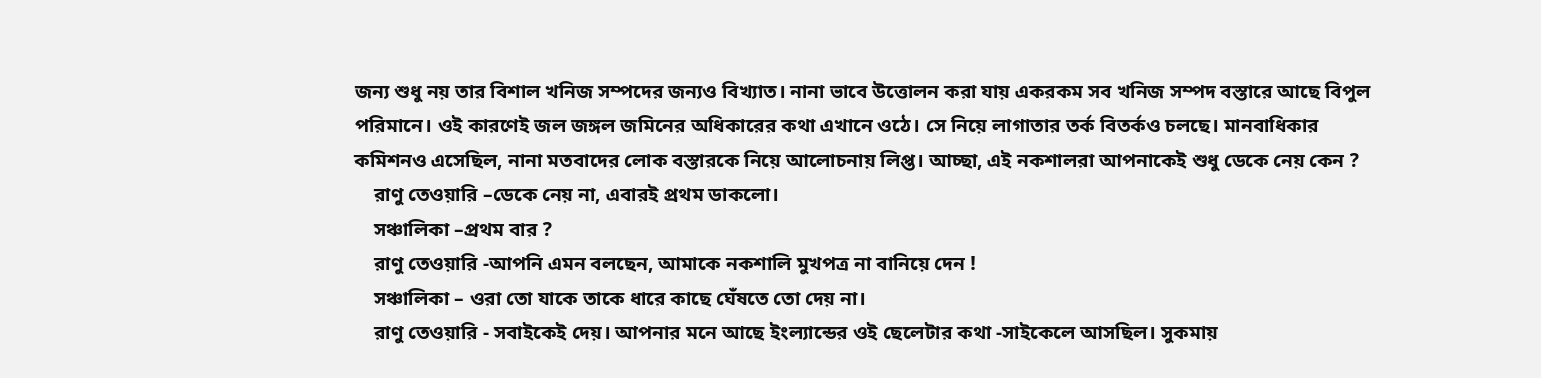জন্য শুধু নয় তার বিশাল খনিজ সম্পদের জন্যও বিখ্যাত। নানা ভাবে উত্তোলন করা যায় একরকম সব খনিজ সম্পদ বস্তারে আছে বিপুল পরিমানে। ওই কারণেই জল জঙ্গল জমিনের অধিকারের কথা এখানে ওঠে। সে নিয়ে লাগাতার তর্ক বিতর্কও চলছে। মানবাধিকার কমিশনও এসেছিল, নানা মতবাদের লোক বস্তারকে নিয়ে আলোচনায় লিপ্ত। আচ্ছা, এই নকশালরা আপনাকেই শুধু ডেকে নেয় কেন ?
    রাণু তেওয়ারি –ডেকে নেয় না, এবারই প্রথম ডাকলো।
    সঞ্চালিকা –প্রথম বার ?
    রাণু তেওয়ারি -আপনি এমন বলছেন, আমাকে নকশালি মুখপত্র না বানিয়ে দেন !
    সঞ্চালিকা – ওরা তো যাকে তাকে ধারে কাছে ঘেঁষতে তো দেয় না।
    রাণু তেওয়ারি - সবাইকেই দেয়। আপনার মনে আছে ইংল্যান্ডের ওই ছেলেটার কথা -সাইকেলে আসছিল। সুকমায়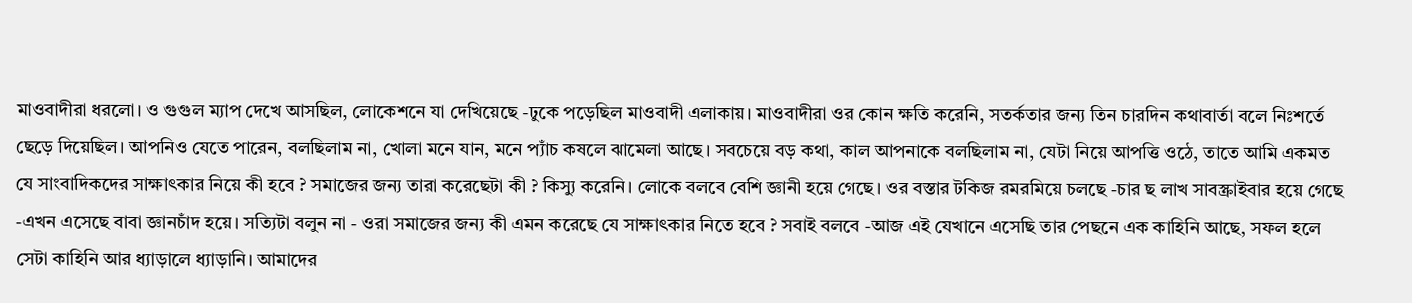মাওবাদীরা ধরলো। ও গুগুল ম্যাপ দেখে আসছিল, লোকেশনে যা দেখিয়েছে -ঢুকে পড়েছিল মাওবাদী এলাকায়। মাওবাদীরা ওর কোন ক্ষতি করেনি, সতর্কতার জন্য তিন চারদিন কথাবার্তা বলে নিঃশর্তে ছেড়ে দিয়েছিল। আপনিও যেতে পারেন, বলছিলাম না, খোলা মনে যান, মনে প্যাঁচ কষলে ঝামেলা আছে। সবচেয়ে বড় কথা, কাল আপনাকে বলছিলাম না, যেটা নিয়ে আপত্তি ওঠে, তাতে আমি একমত যে সাংবাদিকদের সাক্ষাৎকার নিয়ে কী হবে ? সমাজের জন্য তারা করেছেটা কী ? কিস্যু করেনি। লোকে বলবে বেশি জ্ঞানী হয়ে গেছে। ওর বস্তার টকিজ রমরমিয়ে চলছে -চার ছ লাখ সাবস্ক্রাইবার হয়ে গেছে -এখন এসেছে বাবা জ্ঞানচাঁদ হয়ে। সত্যিটা বলুন না - ওরা সমাজের জন্য কী এমন করেছে যে সাক্ষাৎকার নিতে হবে ? সবাই বলবে -আজ এই যেখানে এসেছি তার পেছনে এক কাহিনি আছে, সফল হলে সেটা কাহিনি আর ধ্যাড়ালে ধ্যাড়ানি। আমাদের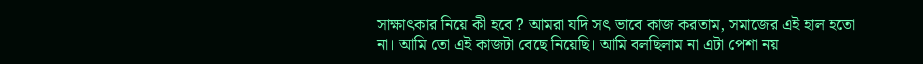সাক্ষাৎকার নিয়ে কী হবে ? আমরা যদি সৎ ভাবে কাজ করতাম, সমাজের এই হাল হতো না। আমি তো এই কাজটা বেছে নিয়েছি। আমি বলছিলাম না এটা পেশা নয়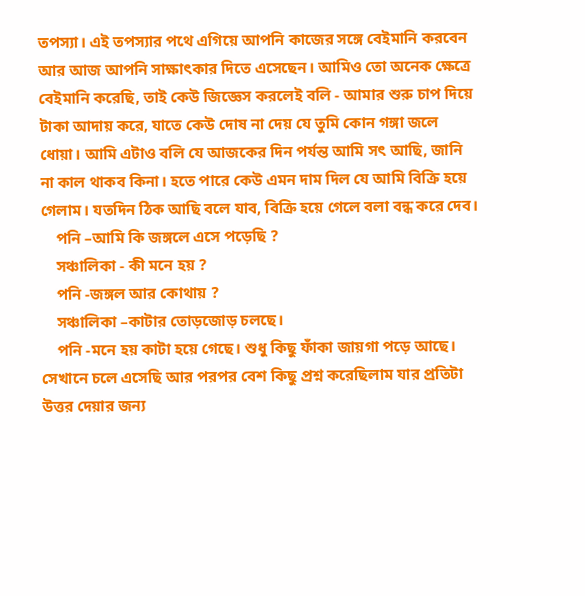তপস্যা। এই তপস্যার পথে এগিয়ে আপনি কাজের সঙ্গে বেইমানি করবেন আর আজ আপনি সাক্ষাৎকার দিতে এসেছেন। আমিও তো অনেক ক্ষেত্রে বেইমানি করেছি, তাই কেউ জিজ্ঞেস করলেই বলি - আমার শুরু চাপ দিয়ে টাকা আদায় করে, যাতে কেউ দোষ না দেয় যে তুমি কোন গঙ্গা জলে ধোয়া। আমি এটাও বলি যে আজকের দিন পর্যন্ত আমি সৎ আছি, জানি না কাল থাকব কিনা। হতে পারে কেউ এমন দাম দিল যে আমি বিক্রি হয়ে গেলাম। যতদিন ঠিক আছি বলে যাব, বিক্রি হয়ে গেলে বলা বন্ধ করে দেব।
    পনি –আমি কি জঙ্গলে এসে পড়েছি ?
    সঞ্চালিকা - কী মনে হয় ?
    পনি -জঙ্গল আর কোথায় ?
    সঞ্চালিকা –কাটার তোড়জোড় চলছে।
    পনি -মনে হয় কাটা হয়ে গেছে। শুধু কিছু ফাঁকা জায়গা পড়ে আছে। সেখানে চলে এসেছি আর পরপর বেশ কিছু প্রশ্ন করেছিলাম যার প্রতিটা উত্তর দেয়ার জন্য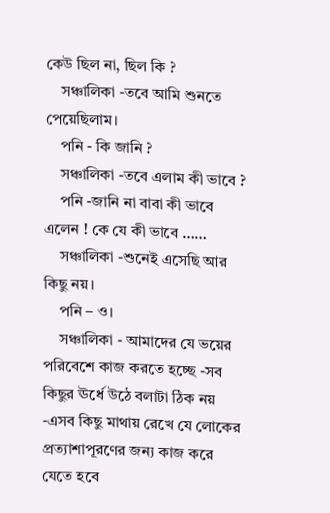কেউ ছিল না, ছিল কি ?
    সঞ্চালিকা -তবে আমি শুনতে পেয়েছিলাম।
    পনি - কি জানি ?
    সঞ্চালিকা -তবে এলাম কী ভাবে ?
    পনি -জানি না বাবা কী ভাবে এলেন ! কে যে কী ভাবে ……
    সঞ্চালিকা -শুনেই এসেছি আর কিছু নয়।
    পনি – ও।
    সঞ্চালিকা - আমাদের যে ভয়ের পরিবেশে কাজ করতে হচ্ছে -সব কিছুর ঊর্ধে উঠে বলাটা ঠিক নয় -এসব কিছু মাথায় রেখে যে লোকের প্রত্যাশাপূরণের জন্য কাজ করে যেতে হবে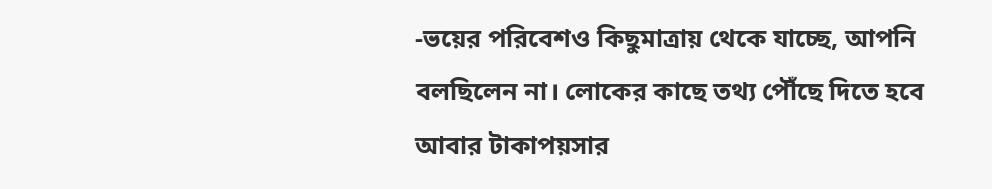-ভয়ের পরিবেশও কিছুমাত্রায় থেকে যাচ্ছে, আপনি বলছিলেন না। লোকের কাছে তথ্য পৌঁছে দিতে হবে আবার টাকাপয়সার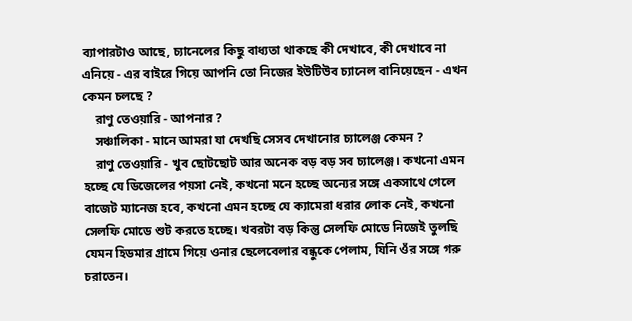ব্যাপারটাও আছে, চ্যানেলের কিছু বাধ্যতা থাকছে কী দেখাবে, কী দেখাবে না এনিয়ে - এর বাইরে গিয়ে আপনি তো নিজের ইউটিউব চ্যানেল বানিয়েছেন - এখন কেমন চলছে ?
    রাণু তেওয়ারি - আপনার ?
    সঞ্চালিকা - মানে আমরা যা দেখছি সেসব দেখানোর চ্যালেঞ্জ কেমন ?
    রাণু তেওয়ারি - খুব ছোটছোট আর অনেক বড় বড় সব চ্যালেঞ্জ। কখনো এমন হচ্ছে যে ডিজেলের পয়সা নেই, কখনো মনে হচ্ছে অন্যের সঙ্গে একসাথে গেলে বাজেট ম্যানেজ হবে, কখনো এমন হচ্ছে যে ক্যামেরা ধরার লোক নেই, কখনো সেলফি মোডে শুট করতে হচ্ছে। খবরটা বড় কিন্তু সেলফি মোডে নিজেই তুলছি যেমন হিডমার গ্রামে গিয়ে ওনার ছেলেবেলার বন্ধুকে পেলাম, যিনি ওঁর সঙ্গে গরু চরাতেন।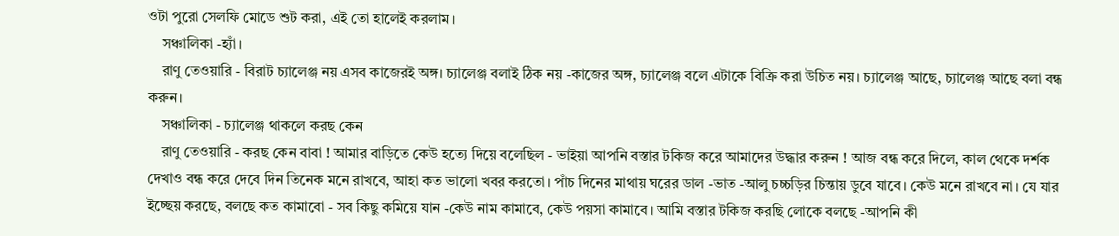ওটা পুরো সেলফি মোডে শুট করা, এই তো হালেই করলাম।
    সঞ্চালিকা -হ্যাঁ।
    রাণু তেওয়ারি - বিরাট চ্যালেঞ্জ নয় এসব কাজেরই অঙ্গ। চ্যালেঞ্জ বলাই ঠিক নয় -কাজের অঙ্গ, চ্যালেঞ্জ বলে এটাকে বিক্রি করা উচিত নয়। চ্যালেঞ্জ আছে, চ্যালেঞ্জ আছে বলা বন্ধ করুন।
    সঞ্চালিকা - চ্যালেঞ্জ থাকলে করছ কেন
    রাণু তেওয়ারি - করছ কেন বাবা ! আমার বাড়িতে কেউ হত্যে দিয়ে বলেছিল - ভাইয়া আপনি বস্তার টকিজ করে আমাদের উদ্ধার করুন ! আজ বন্ধ করে দিলে, কাল থেকে দর্শক দেখাও বন্ধ করে দেবে দিন তিনেক মনে রাখবে, আহা কত ভালো খবর করতো। পাঁচ দিনের মাথায় ঘরের ডাল -ভাত -আলু চচ্চড়ির চিন্তায় ডুবে যাবে। কেউ মনে রাখবে না। যে যার ইচ্ছেয় করছে, বলছে কত কামাবো - সব কিছু কমিয়ে যান -কেউ নাম কামাবে, কেউ পয়সা কামাবে। আমি বস্তার টকিজ করছি লোকে বলছে -আপনি কী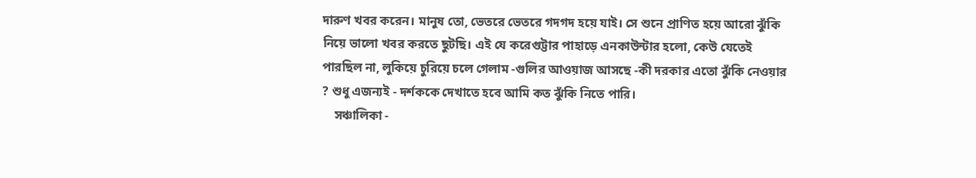দারুণ খবর করেন। মানুষ তো, ভেতরে ভেতরে গদগদ হয়ে যাই। সে শুনে প্রাণিত হয়ে আরো ঝুঁকি নিয়ে ভালো খবর করতে ছুটছি। এই যে করেগুট্টার পাহাড়ে এনকাউন্টার হলো, কেউ যেতেই পারছিল না, লুকিয়ে চুরিয়ে চলে গেলাম -গুলির আওয়াজ আসছে -কী দরকার এতো ঝুঁকি নেওয়ার ? শুধু এজন্যই - দর্শককে দেখাতে হবে আমি কত ঝুঁকি নিতে পারি।
    সঞ্চালিকা -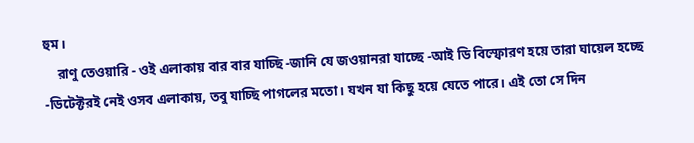হুম।
    রাণু তেওয়ারি - ওই এলাকায় বার বার যাচ্ছি -জানি যে জওয়ানরা যাচ্ছে -আই ডি বিস্ফোরণ হয়ে তারা ঘায়েল হচ্ছে -ডিটেক্টরই নেই ওসব এলাকায়, তবু যাচ্ছি পাগলের মতো। যখন যা কিছু হয়ে যেতে পারে। এই তো সে দিন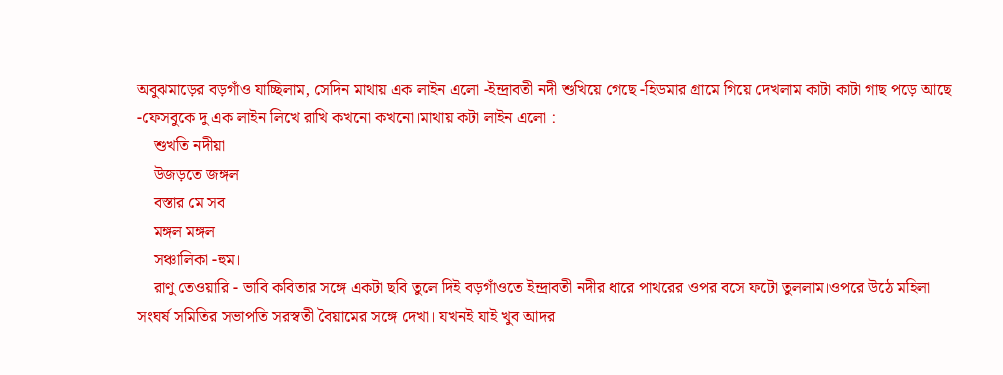অবুঝমাড়ের বড়গাঁও যাচ্ছিলাম, সেদিন মাথায় এক লাইন এলো -ইন্দ্রাবতী নদী শুখিয়ে গেছে -হিডমার গ্রামে গিয়ে দেখলাম কাটা কাটা গাছ পড়ে আছে -ফেসবুকে দু এক লাইন লিখে রাখি কখনো কখনো।মাথায় কটা লাইন এলো :
    শুখতি নদীয়া
    উজড়তে জঙ্গল
    বস্তার মে সব
    মঙ্গল মঙ্গল
    সঞ্চালিকা -হুম।
    রাণু তেওয়ারি - ভাবি কবিতার সঙ্গে একটা ছবি তুলে দিই বড়গাঁওতে ইন্দ্রাবতী নদীর ধারে পাথরের ওপর বসে ফটো তুললাম।ওপরে উঠে মহিলা সংঘর্ষ সমিতির সভাপতি সরস্বতী বৈয়ামের সঙ্গে দেখা। যখনই যাই খুব আদর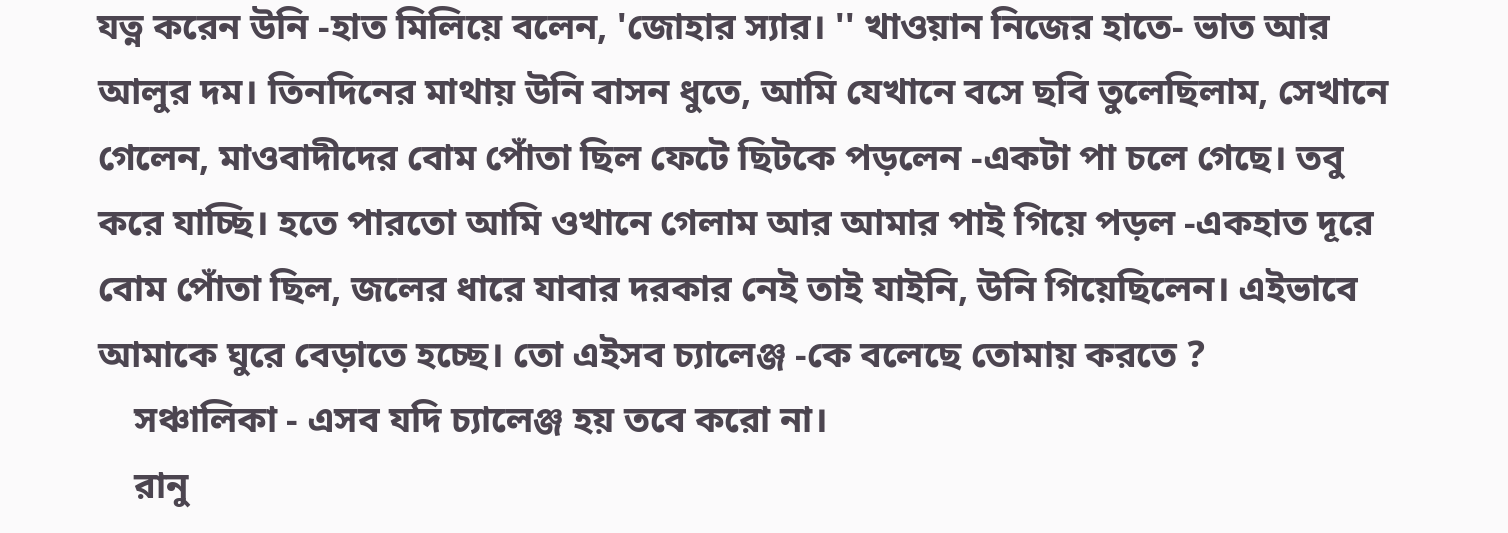যত্ন করেন উনি -হাত মিলিয়ে বলেন, 'জোহার স্যার। '' খাওয়ান নিজের হাতে- ভাত আর আলুর দম। তিনদিনের মাথায় উনি বাসন ধুতে, আমি যেখানে বসে ছবি তুলেছিলাম, সেখানে গেলেন, মাওবাদীদের বোম পোঁতা ছিল ফেটে ছিটকে পড়লেন -একটা পা চলে গেছে। তবু করে যাচ্ছি। হতে পারতো আমি ওখানে গেলাম আর আমার পাই গিয়ে পড়ল -একহাত দূরে বোম পোঁতা ছিল, জলের ধারে যাবার দরকার নেই তাই যাইনি, উনি গিয়েছিলেন। এইভাবে আমাকে ঘুরে বেড়াতে হচ্ছে। তো এইসব চ্যালেঞ্জ -কে বলেছে তোমায় করতে ?
    সঞ্চালিকা - এসব যদি চ্যালেঞ্জ হয় তবে করো না।
    রানু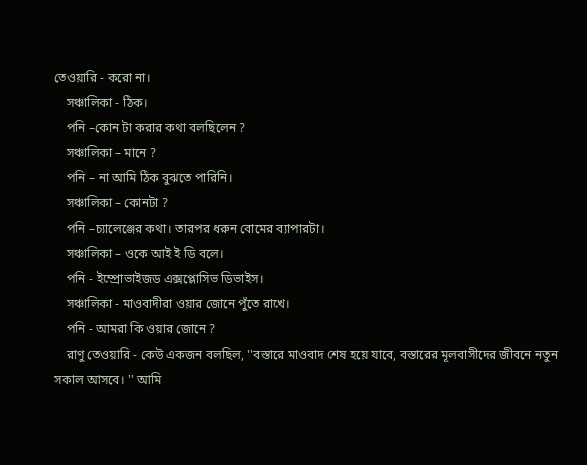তেওয়ারি - করো না।
    সঞ্চালিকা - ঠিক।
    পনি –কোন টা করার কথা বলছিলেন ?
    সঞ্চালিকা – মানে ?
    পনি – না আমি ঠিক বুঝতে পারিনি।
    সঞ্চালিকা – কোনটা ?
    পনি –চ্যালেঞ্জের কথা। তারপর ধরুন বোমের ব্যাপারটা।
    সঞ্চালিকা – ওকে আই ই ডি বলে।
    পনি - ইম্প্রোভাইজড এক্সপ্লোসিভ ডিভাইস।
    সঞ্চালিকা - মাওবাদীরা ওয়ার জোনে পুঁতে রাখে।
    পনি - আমরা কি ওয়ার জোনে ?
    রাণু তেওয়ারি - কেউ একজন বলছিল, ''বস্তারে মাওবাদ শেষ হয়ে যাবে, বস্তারের মূলবাসীদের জীবনে নতুন সকাল আসবে। '' আমি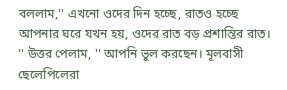বললাম,'' এখনো ওদের দিন হচ্ছে, রাতও হচ্ছে আপনার ঘরে যখন হয়, ওদের রাত বড় প্রশান্তির রাত। '' উত্তর পেলাম, '' আপনি ভুল করছেন। মূলবাসী ছেলেপিলেরা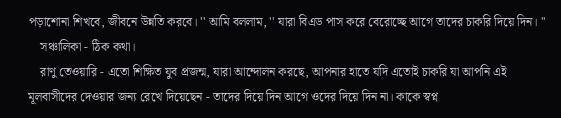পড়াশোনা শিখবে, জীবনে উন্নতি করবে। '' আমি বললাম, '' যারা বিএড পাস করে বেরোচ্ছে আগে তাদের চাকরি দিয়ে দিন। ''
    সঞ্চালিকা - ঠিক কথা।
    রাণু তেওয়ারি - এতো শিক্ষিত যুব প্রজন্ম, যারা আন্দোলন করছে, আপনার হাতে যদি এতোই চাকরি যা আপনি এই মূলবাসীদের দেওয়ার জন্য রেখে দিয়েছেন - তাদের দিয়ে দিন আগে ওদের দিয়ে দিন না। কাকে স্বপ্ন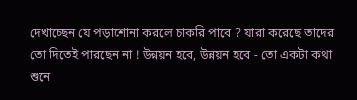দেখাচ্ছেন যে পড়াশোনা করলে চাকরি পাবে ? যারা করেছে তাদের তো দিতেই পারছেন না ! উন্নয়ন হবে, উন্নয়ন হবে - তো একটা কথা শুনে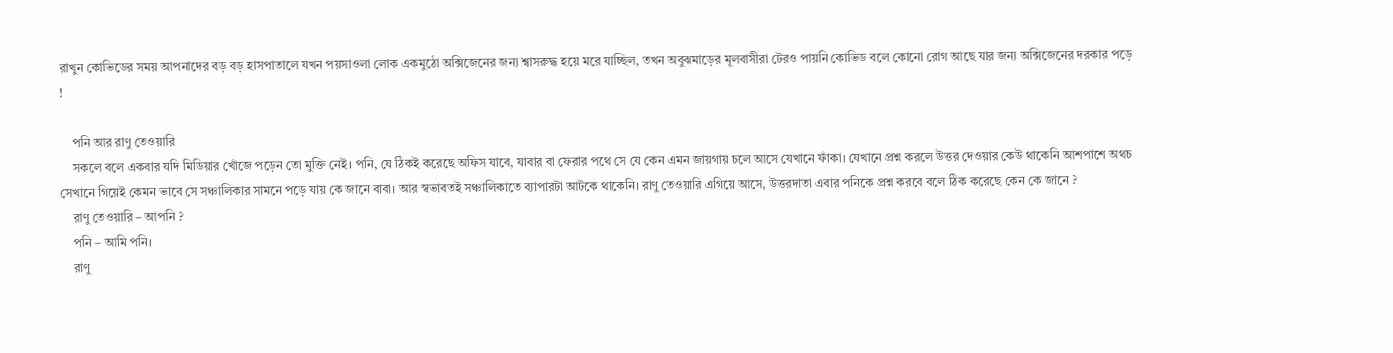রাখুন কোভিডের সময় আপনাদের বড় বড় হাসপাতালে যখন পয়সাওলা লোক একমুঠো অক্সিজেনের জন্য শ্বাসরুদ্ধ হয়ে মরে যাচ্ছিল, তখন অবুঝমাড়ের মূলবাসীরা টেরও পায়নি কোভিড বলে কোনো রোগ আছে যার জন্য অক্সিজেনের দরকার পড়ে !

    পনি আর রাণু তেওয়ারি
    সকলে বলে একবার যদি মিডিয়ার খোঁজে পড়েন তো মুক্তি নেই। পনি, যে ঠিকই করেছে অফিস যাবে, যাবার বা ফেরার পথে সে যে কেন এমন জায়গায় চলে আসে যেখানে ফাঁকা। যেখানে প্রশ্ন করলে উত্তর দেওয়ার কেউ থাকেনি আশপাশে অথচ সেখানে গিয়েই কেমন ভাবে সে সঞ্চালিকার সামনে পড়ে যায় কে জানে বাবা। আর স্বভাবতই সঞ্চালিকাতে ব্যাপারটা আটকে থাকেনি। রাণু তেওয়ারি এগিয়ে আসে, উত্তরদাতা এবার পনিকে প্রশ্ন করবে বলে ঠিক করেছে কেন কে জানে ?
    রাণু তেওয়ারি – আপনি ?
    পনি – আমি পনি।
    রাণু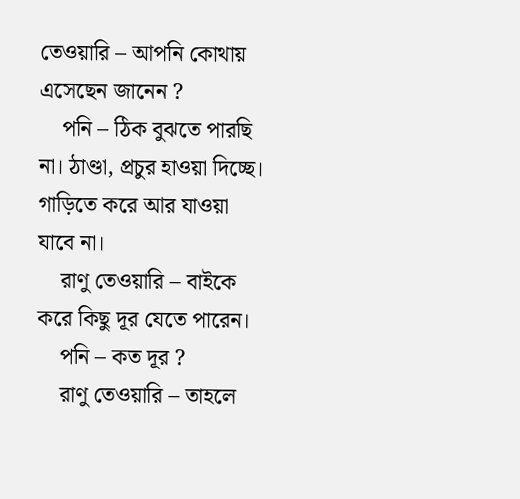তেওয়ারি – আপনি কোথায় এসেছেন জানেন ?
    পনি – ঠিক বুঝতে পারছি না। ঠাণ্ডা, প্রচুর হাওয়া দিচ্ছে। গাড়িতে করে আর যাওয়া যাবে না।
    রাণু তেওয়ারি – বাইকে করে কিছু দূর যেতে পারেন।
    পনি – কত দূর ?
    রাণু তেওয়ারি – তাহলে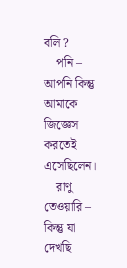বলি ?
    পনি – আপনি কিন্তু আমাকে জিজ্ঞেস করতেই এসেছিলেন।
    রাণু তেওয়ারি – কিন্তু যা দেখছি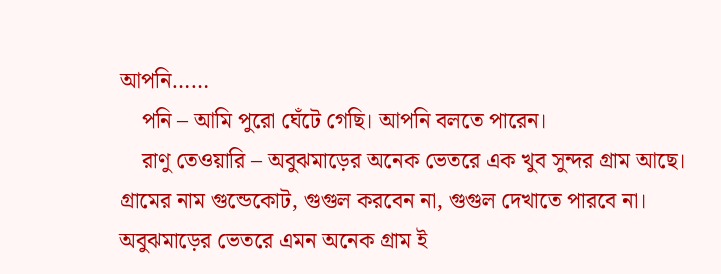আপনি……
    পনি – আমি পুরো ঘেঁটে গেছি। আপনি বলতে পারেন।
    রাণু তেওয়ারি – অবুঝমাড়ের অনেক ভেতরে এক খুব সুন্দর গ্রাম আছে। গ্রামের নাম গুন্ডেকোট, গুগুল করবেন না, গুগুল দেখাতে পারবে না। অবুঝমাড়ের ভেতরে এমন অনেক গ্রাম ই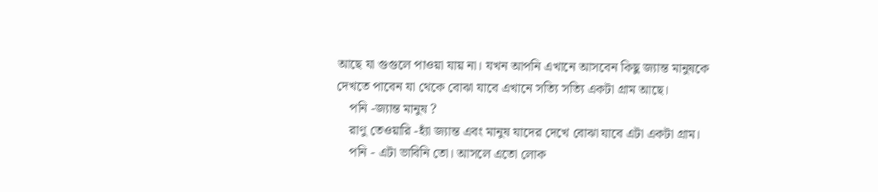আছে যা গুগুলে পাওয়া যায় না। যখন আপনি এখানে আসবেন কিছু জ্যান্ত মানুষকে দেখতে পাবেন যা থেকে বোঝা যাবে এখানে সত্যি সত্যি একটা গ্রাম আছে।
    পনি -জ্যান্ত মানুষ ?
    রাণু তেওয়ারি -হ্যাঁ জ্যান্ত এবং মানুষ যাদের দেখে বোঝা যাবে এটা একটা গ্রাম।
    পনি - এটা ভাবিনি তো। আসলে এতো লোক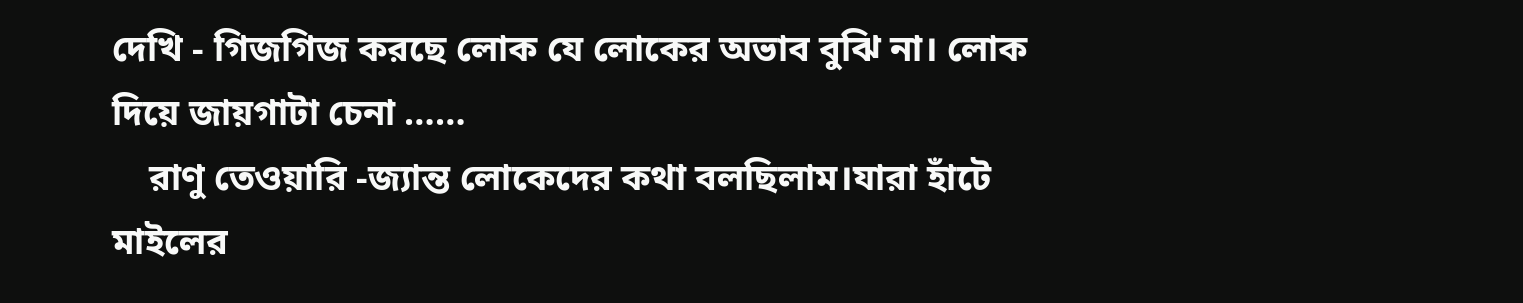দেখি - গিজগিজ করছে লোক যে লোকের অভাব বুঝি না। লোক দিয়ে জায়গাটা চেনা ……
    রাণু তেওয়ারি -জ্যান্ত লোকেদের কথা বলছিলাম।যারা হাঁটে মাইলের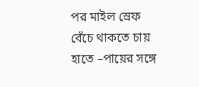পর মাইল স্রেফ বেঁচে থাকতে চায় হাতে –পায়ের সঙ্গে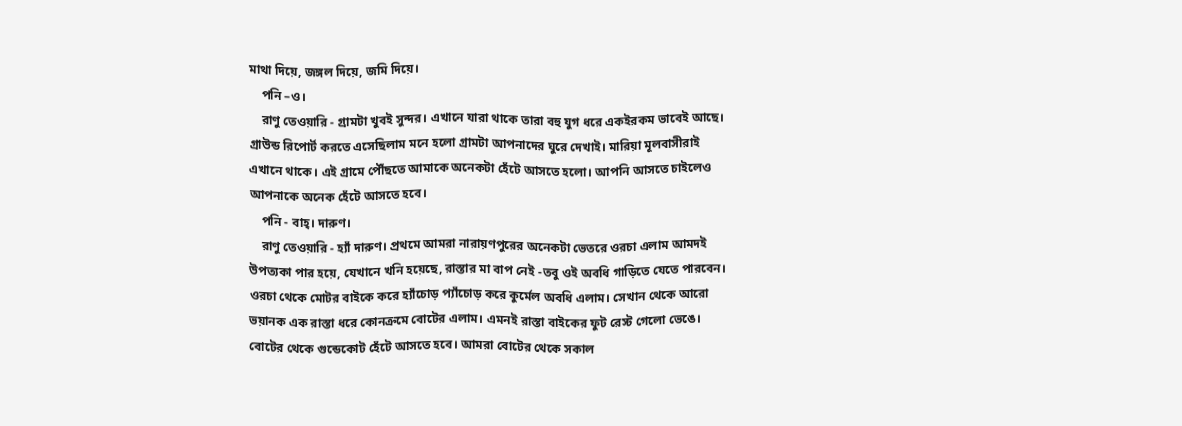মাথা দিয়ে, জঙ্গল দিয়ে, জমি দিয়ে।
    পনি –ও।
    রাণু তেওয়ারি - গ্রামটা খুবই সুন্দর। এখানে যারা থাকে তারা বহু যুগ ধরে একইরকম ভাবেই আছে। গ্রাউন্ড রিপোর্ট করতে এসেছিলাম মনে হলো গ্রামটা আপনাদের ঘুরে দেখাই। মারিয়া মূলবাসীরাই এখানে থাকে। এই গ্রামে পৌঁছতে আমাকে অনেকটা হেঁটে আসতে হলো। আপনি আসতে চাইলেও আপনাকে অনেক হেঁটে আসতে হবে।
    পনি - বাহ্। দারুণ।
    রাণু তেওয়ারি - হ্যাঁ দারুণ। প্রথমে আমরা নারায়ণপুরের অনেকটা ভেতরে ওরচা এলাম আমদই উপত্যকা পার হয়ে, যেখানে খনি হয়েছে, রাস্তার মা বাপ নেই -তবু ওই অবধি গাড়িতে যেতে পারবেন। ওরচা থেকে মোটর বাইকে করে হ্যাঁচোড় প্যাঁচোড় করে কুর্মেল অবধি এলাম। সেখান থেকে আরো ভয়ানক এক রাস্তা ধরে কোনক্রমে বোটের এলাম। এমনই রাস্তা বাইকের ফুট রেস্ট গেলো ভেঙে। বোটের থেকে গুন্ডেকোট হেঁটে আসতে হবে। আমরা বোটের থেকে সকাল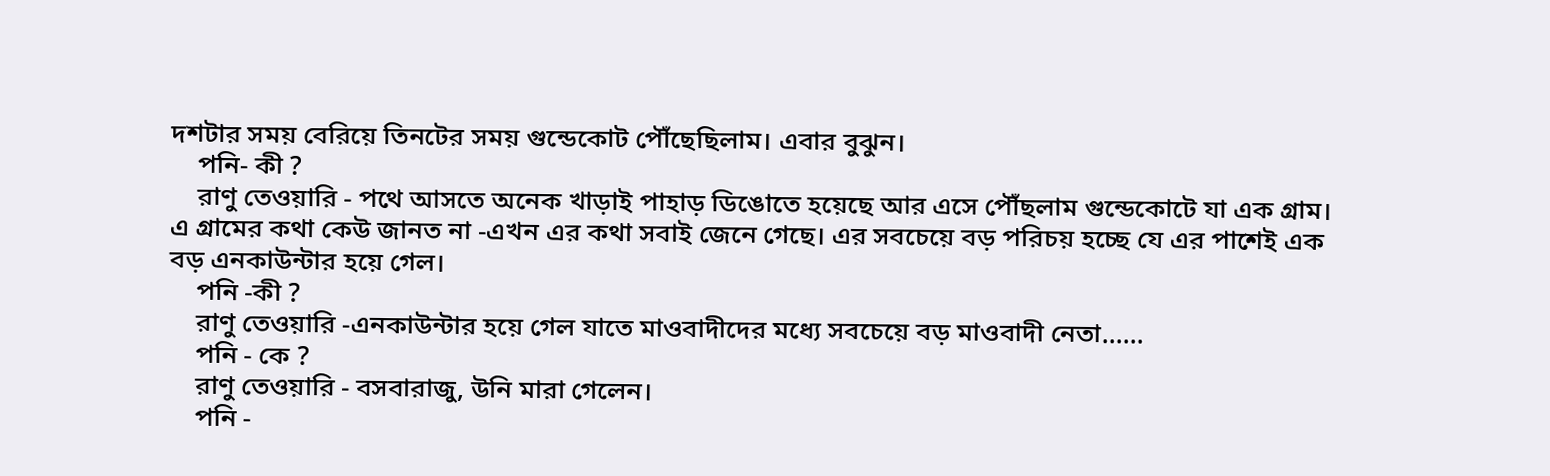দশটার সময় বেরিয়ে তিনটের সময় গুন্ডেকোট পৌঁছেছিলাম। এবার বুঝুন।
    পনি- কী ?
    রাণু তেওয়ারি - পথে আসতে অনেক খাড়াই পাহাড় ডিঙোতে হয়েছে আর এসে পৌঁছলাম গুন্ডেকোটে যা এক গ্রাম। এ গ্রামের কথা কেউ জানত না -এখন এর কথা সবাই জেনে গেছে। এর সবচেয়ে বড় পরিচয় হচ্ছে যে এর পাশেই এক বড় এনকাউন্টার হয়ে গেল।
    পনি -কী ?
    রাণু তেওয়ারি -এনকাউন্টার হয়ে গেল যাতে মাওবাদীদের মধ্যে সবচেয়ে বড় মাওবাদী নেতা……
    পনি - কে ?
    রাণু তেওয়ারি - বসবারাজু, উনি মারা গেলেন।
    পনি -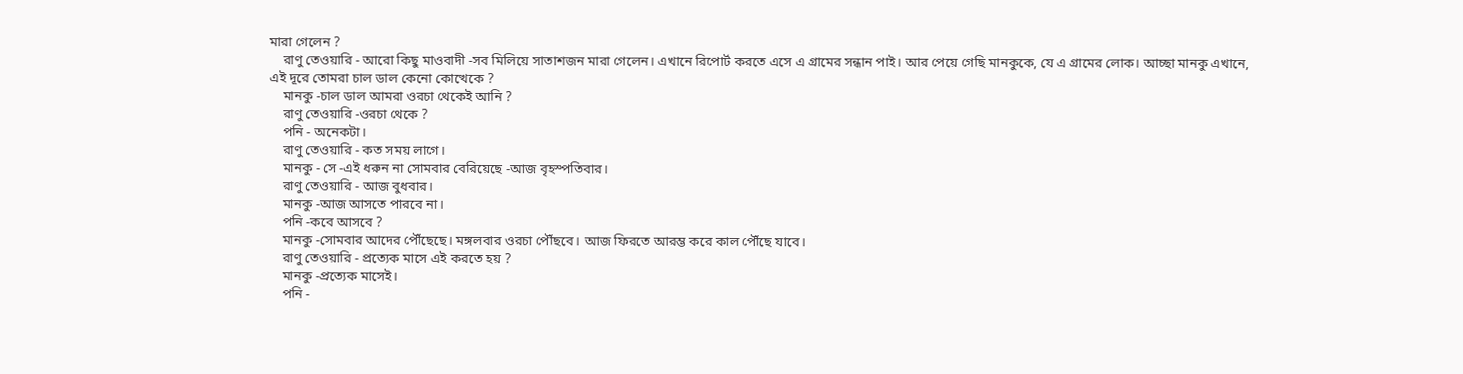মারা গেলেন ?
    রাণু তেওয়ারি - আরো কিছু মাওবাদী -সব মিলিয়ে সাতাশজন মারা গেলেন। এখানে রিপোর্ট করতে এসে এ গ্রামের সন্ধান পাই। আর পেয়ে গেছি মানকুকে, যে এ গ্রামের লোক। আচ্ছা মানকু এখানে, এই দূরে তোমরা চাল ডাল কেনো কোত্থেকে ?
    মানকু -চাল ডাল আমরা ওরচা থেকেই আনি ?
    রাণু তেওয়ারি -ওরচা থেকে ?
    পনি - অনেকটা।
    রাণু তেওয়ারি - কত সময় লাগে।
    মানকু - সে -এই ধরুন না সোমবার বেরিয়েছে -আজ বৃহস্পতিবার।
    রাণু তেওয়ারি - আজ বুধবার।
    মানকু -আজ আসতে পারবে না।
    পনি -কবে আসবে ?
    মানকু -সোমবার আদের পৌঁছেছে। মঙ্গলবার ওরচা পৌঁছবে। আজ ফিরতে আরম্ভ করে কাল পৌঁছে যাবে।
    রাণু তেওয়ারি - প্রত্যেক মাসে এই করতে হয় ?
    মানকু -প্রত্যেক মাসেই।
    পনি -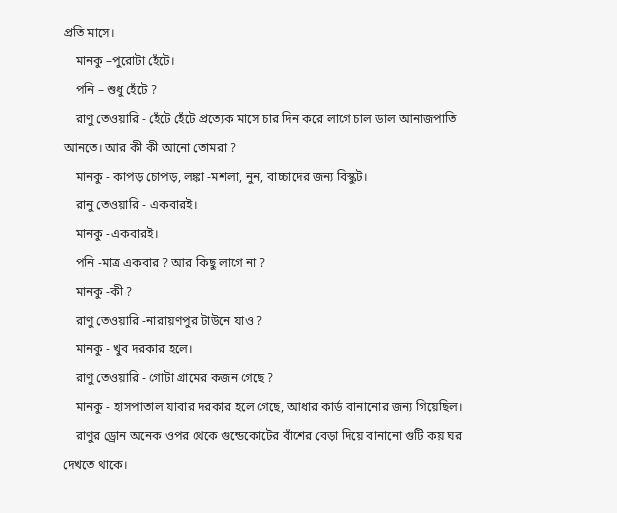প্রতি মাসে।
    মানকু –পুরোটা হেঁটে।
    পনি – শুধু হেঁটে ?
    রাণু তেওয়ারি - হেঁটে হেঁটে প্রত্যেক মাসে চার দিন করে লাগে চাল ডাল আনাজপাতি আনতে। আর কী কী আনো তোমরা ?
    মানকু - কাপড় চোপড়, লঙ্কা -মশলা, নুন, বাচ্চাদের জন্য বিস্কুট।
    রানু তেওয়ারি - একবারই।
    মানকু -একবারই।
    পনি -মাত্র একবার ? আর কিছু লাগে না ?
    মানকু -কী ?
    রাণু তেওয়ারি -নারায়ণপুর টাউনে যাও ?
    মানকু - খুব দরকার হলে।
    রাণু তেওয়ারি - গোটা গ্রামের কজন গেছে ?
    মানকু - হাসপাতাল যাবার দরকার হলে গেছে, আধার কার্ড বানানোর জন্য গিয়েছিল।
    রাণুর ড্রোন অনেক ওপর থেকে গুন্ডেকোটের বাঁশের বেড়া দিয়ে বানানো গুটি কয় ঘর দেখতে থাকে।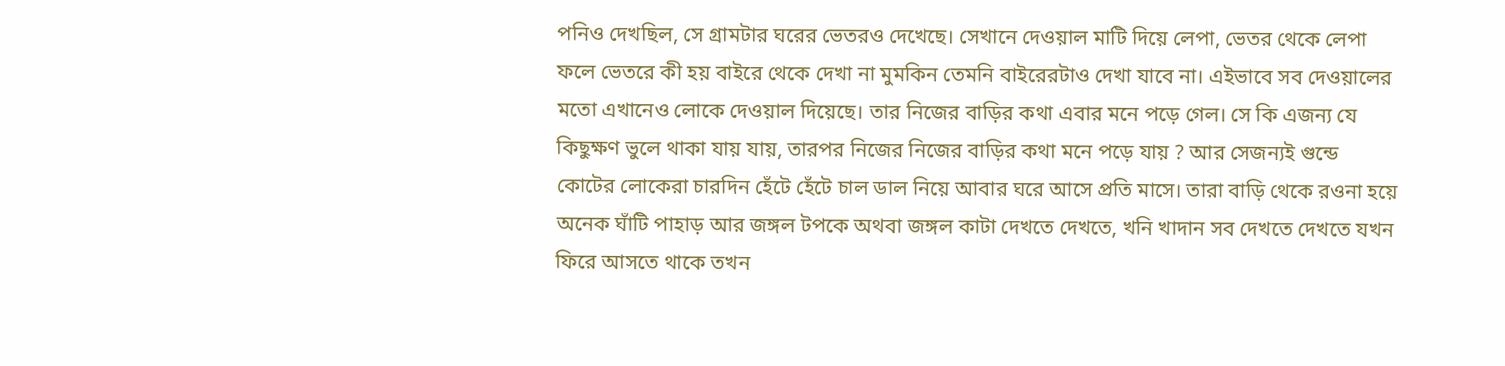পনিও দেখছিল, সে গ্রামটার ঘরের ভেতরও দেখেছে। সেখানে দেওয়াল মাটি দিয়ে লেপা, ভেতর থেকে লেপা ফলে ভেতরে কী হয় বাইরে থেকে দেখা না মুমকিন তেমনি বাইরেরটাও দেখা যাবে না। এইভাবে সব দেওয়ালের মতো এখানেও লোকে দেওয়াল দিয়েছে। তার নিজের বাড়ির কথা এবার মনে পড়ে গেল। সে কি এজন্য যে কিছুক্ষণ ভুলে থাকা যায় যায়, তারপর নিজের নিজের বাড়ির কথা মনে পড়ে যায় ? আর সেজন্যই গুন্ডে কোটের লোকেরা চারদিন হেঁটে হেঁটে চাল ডাল নিয়ে আবার ঘরে আসে প্রতি মাসে। তারা বাড়ি থেকে রওনা হয়ে অনেক ঘাঁটি পাহাড় আর জঙ্গল টপকে অথবা জঙ্গল কাটা দেখতে দেখতে, খনি খাদান সব দেখতে দেখতে যখন ফিরে আসতে থাকে তখন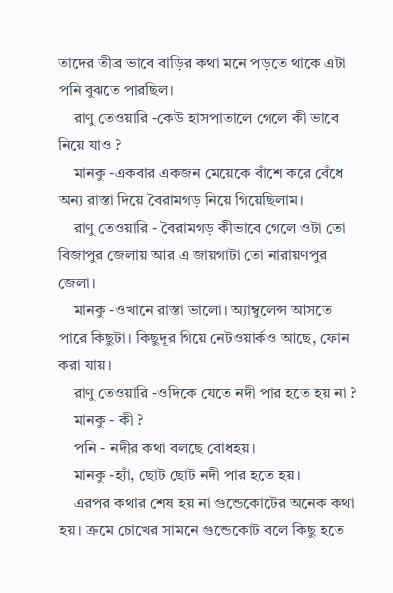তাদের তীব্র ভাবে বাড়ির কথা মনে পড়তে থাকে এটা পনি বুঝতে পারছিল।
    রাণু তেওয়ারি -কেউ হাসপাতালে গেলে কী ভাবে নিয়ে যাও ?
    মানকু -একবার একজন মেয়েকে বাঁশে করে বেঁধে অন্য রাস্তা দিয়ে বৈরামগড় নিয়ে গিয়েছিলাম।
    রাণু তেওয়ারি - বৈরামগড় কীভাবে গেলে ওটা তো বিজাপুর জেলায় আর এ জায়গাটা তো নারায়ণপুর জেলা।
    মানকু -ওখানে রাস্তা ভালো। অ্যাম্বুলেন্স আসতে পারে কিছুটা। কিছুদূর গিয়ে নেটওয়ার্কও আছে, ফোন করা যায়।
    রাণু তেওয়ারি -ওদিকে যেতে নদী পার হতে হয় না ?
    মানকু - কী ?
    পনি - নদীর কথা বলছে বোধহয়।
    মানকু -হ্যাঁ, ছোট ছোট নদী পার হতে হয়।
    এরপর কথার শেষ হয় না গুন্ডেকোটের অনেক কথা হয়। ক্রমে চোখের সামনে গুন্ডেকোট বলে কিছু হতে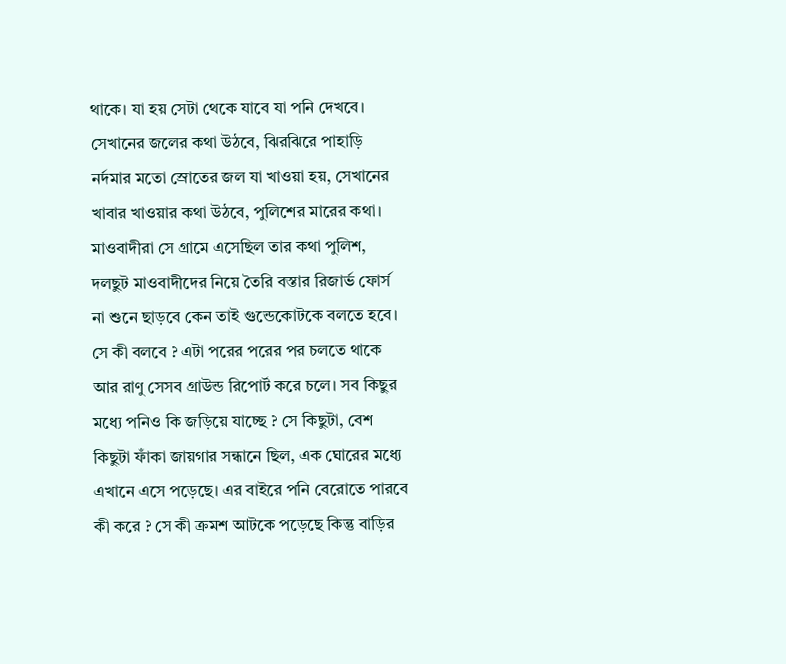থাকে। যা হয় সেটা থেকে যাবে যা পনি দেখবে। সেখানের জলের কথা উঠবে, ঝিরঝিরে পাহাড়ি নর্দমার মতো স্রোতের জল যা খাওয়া হয়, সেখানের খাবার খাওয়ার কথা উঠবে, পুলিশের মারের কথা। মাওবাদীরা সে গ্রামে এসেছিল তার কথা পুলিশ, দলছুট মাওবাদীদের নিয়ে তৈরি বস্তার রিজার্ভ ফোর্স না শুনে ছাড়বে কেন তাই গুন্ডেকোটকে বলতে হবে। সে কী বলবে ? এটা পরের পরের পর চলতে থাকে আর রাণু সেসব গ্রাউন্ড রিপোর্ট করে চলে। সব কিছুর মধ্যে পনিও কি জড়িয়ে যাচ্ছে ? সে কিছুটা, বেশ কিছুটা ফাঁকা জায়গার সন্ধানে ছিল, এক ঘোরের মধ্যে এখানে এসে পড়েছে। এর বাইরে পনি বেরোতে পারবে কী করে ? সে কী ক্রমশ আটকে পড়েছে কিন্তু বাড়ির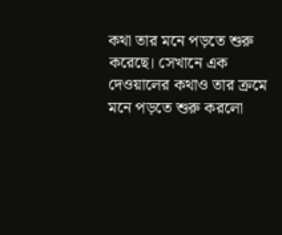কথা তার মনে পড়তে শুরু করেছে। সেখানে এক দেওয়ালের কথাও তার ক্রমে মনে পড়তে শুরু করলো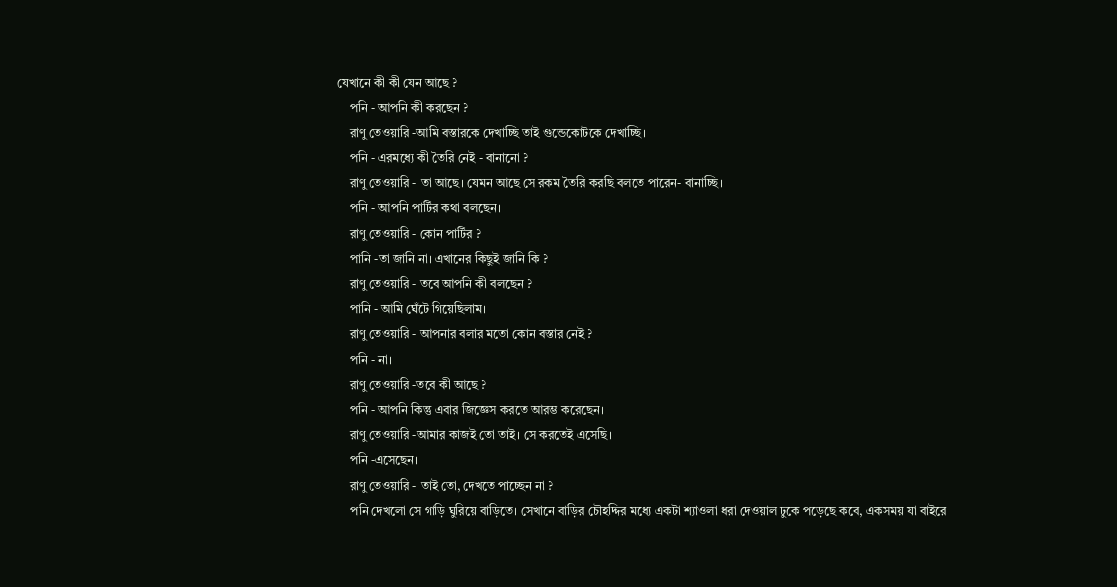যেখানে কী কী যেন আছে ?
    পনি - আপনি কী করছেন ?
    রাণু তেওয়ারি -আমি বস্তারকে দেখাচ্ছি তাই গুন্ডেকোটকে দেখাচ্ছি।
    পনি - এরমধ্যে কী তৈরি নেই - বানানো ?
    রাণু তেওয়ারি - তা আছে। যেমন আছে সে রকম তৈরি করছি বলতে পারেন- বানাচ্ছি।
    পনি - আপনি পার্টির কথা বলছেন।
    রাণু তেওয়ারি - কোন পার্টির ?
    পানি -তা জানি না। এখানের কিছুই জানি কি ?
    রাণু তেওয়ারি - তবে আপনি কী বলছেন ?
    পানি - আমি ঘেঁটে গিয়েছিলাম।
    রাণু তেওয়ারি - আপনার বলার মতো কোন বস্তার নেই ?
    পনি - না।
    রাণু তেওয়ারি -তবে কী আছে ?
    পনি - আপনি কিন্তু এবার জিজ্ঞেস করতে আরম্ভ করেছেন।
    রাণু তেওয়ারি -আমার কাজই তো তাই। সে করতেই এসেছি।
    পনি -এসেছেন।
    রাণু তেওয়ারি - তাই তো, দেখতে পাচ্ছেন না ?
    পনি দেখলো সে গাড়ি ঘুরিয়ে বাড়িতে। সেখানে বাড়ির চৌহদ্দির মধ্যে একটা শ্যাওলা ধরা দেওয়াল ঢুকে পড়েছে কবে, একসময় যা বাইরে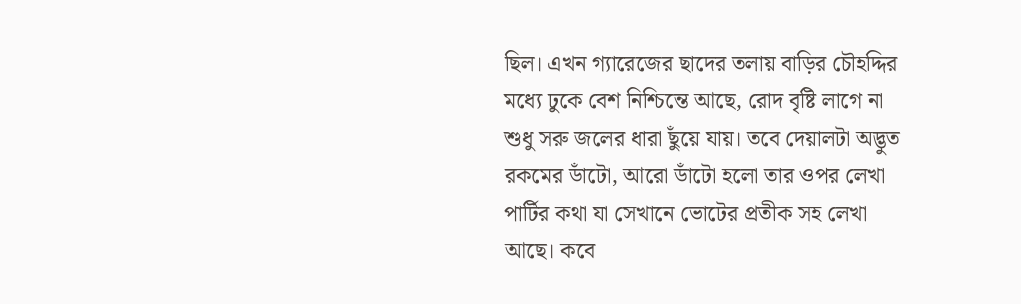ছিল। এখন গ্যারেজের ছাদের তলায় বাড়ির চৌহদ্দির মধ্যে ঢুকে বেশ নিশ্চিন্তে আছে, রোদ বৃষ্টি লাগে না শুধু সরু জলের ধারা ছুঁয়ে যায়। তবে দেয়ালটা অদ্ভুত রকমের ডাঁটো, আরো ডাঁটো হলো তার ওপর লেখা পার্টির কথা যা সেখানে ভোটের প্রতীক সহ লেখা আছে। কবে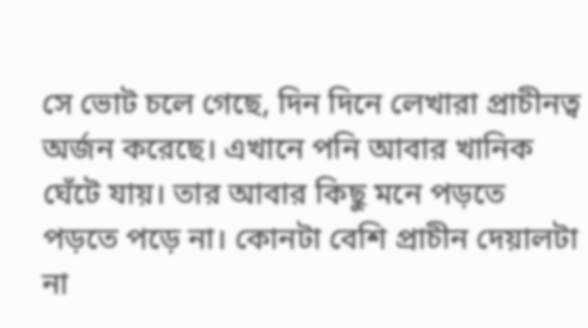সে ভোট চলে গেছে, দিন দিনে লেখারা প্রাচীনত্ব অর্জন করেছে। এখানে পনি আবার খানিক ঘেঁটে যায়। তার আবার কিছু মনে পড়তে পড়তে পড়ে না। কোনটা বেশি প্রাচীন দেয়ালটা না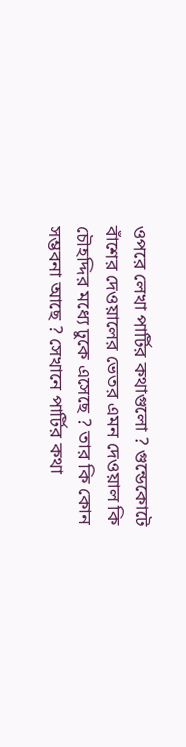ওপরে লেখা পার্টির কথাগুলো ? গুন্ডেকোটে বাঁশের দেওয়ালের ভেতর এমন দেওয়াল কি চৌহদ্দির মধ্যে ঢুকে এসেছে ? তার কি কোন সম্ভবনা আছে ? সেখানে পার্টির কথা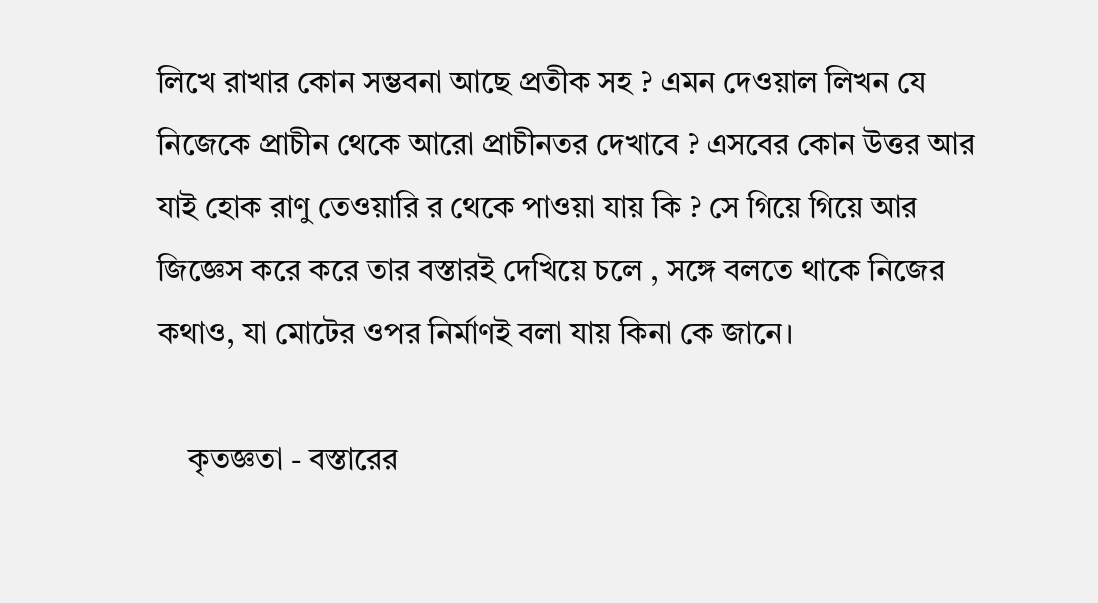লিখে রাখার কোন সম্ভবনা আছে প্রতীক সহ ? এমন দেওয়াল লিখন যে নিজেকে প্রাচীন থেকে আরো প্রাচীনতর দেখাবে ? এসবের কোন উত্তর আর যাই হোক রাণু তেওয়ারি র থেকে পাওয়া যায় কি ? সে গিয়ে গিয়ে আর জিজ্ঞেস করে করে তার বস্তারই দেখিয়ে চলে , সঙ্গে বলতে থাকে নিজের কথাও, যা মোটের ওপর নির্মাণই বলা যায় কিনা কে জানে।

    কৃতজ্ঞতা - বস্তারের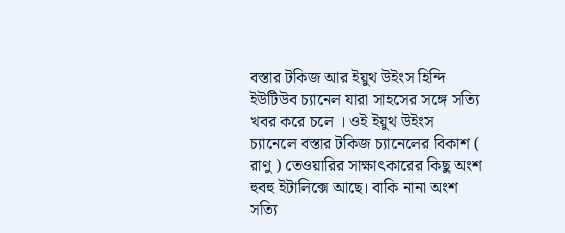বস্তার টকিজ আর ইয়ুথ উইংস হিন্দি ইউটিউব চ্যানেল যারা সাহসের সঙ্গে সত্যি খবর করে চলে । ওই ইয়ুথ উইংস চ্যানেলে বস্তার টকিজ চ্যানেলের বিকাশ ( রাণু ) তেওয়ারির সাক্ষাৎকারের কিছু অংশ হুবহু ইটালিক্সে আছে। বাকি নানা অংশ সত্যি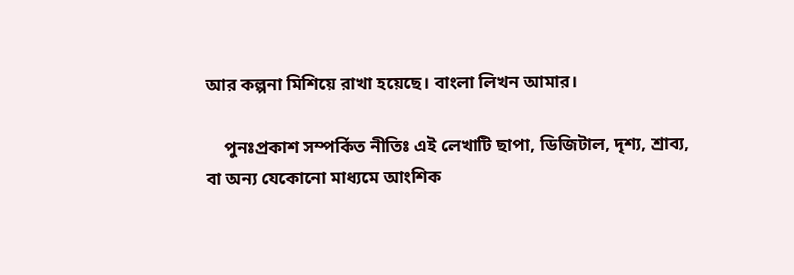আর কল্পনা মিশিয়ে রাখা হয়েছে। বাংলা লিখন আমার।

    পুনঃপ্রকাশ সম্পর্কিত নীতিঃ এই লেখাটি ছাপা, ডিজিটাল, দৃশ্য, শ্রাব্য, বা অন্য যেকোনো মাধ্যমে আংশিক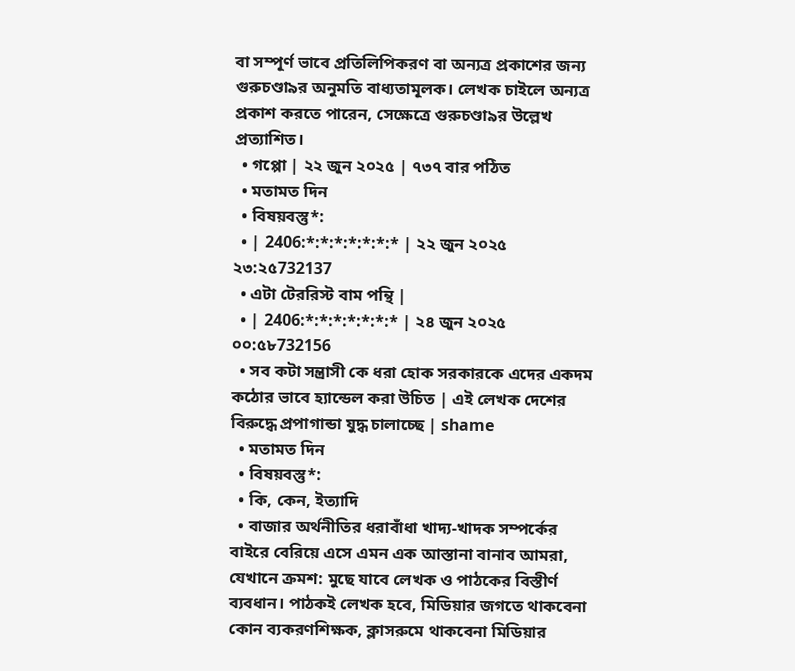বা সম্পূর্ণ ভাবে প্রতিলিপিকরণ বা অন্যত্র প্রকাশের জন্য গুরুচণ্ডা৯র অনুমতি বাধ্যতামূলক। লেখক চাইলে অন্যত্র প্রকাশ করতে পারেন, সেক্ষেত্রে গুরুচণ্ডা৯র উল্লেখ প্রত্যাশিত।
  • গপ্পো | ২২ জুন ২০২৫ | ৭৩৭ বার পঠিত
  • মতামত দিন
  • বিষয়বস্তু*:
  • | 2406:*:*:*:*:*:*:* | ২২ জুন ২০২৫ ২৩:২৫732137
  • এটা টেররিস্ট বাম পন্থি |
  • | 2406:*:*:*:*:*:*:* | ২৪ জুন ২০২৫ ০০:৫৮732156
  • সব কটা সন্ত্রাসী কে ধরা হোক সরকারকে এদের একদম কঠোর ভাবে হ্যান্ডেল করা উচিত | এই লেখক দেশের বিরুদ্ধে প্রপাগান্ডা যুদ্ধ চালাচ্ছে | shame
  • মতামত দিন
  • বিষয়বস্তু*:
  • কি, কেন, ইত্যাদি
  • বাজার অর্থনীতির ধরাবাঁধা খাদ্য-খাদক সম্পর্কের বাইরে বেরিয়ে এসে এমন এক আস্তানা বানাব আমরা, যেখানে ক্রমশ: মুছে যাবে লেখক ও পাঠকের বিস্তীর্ণ ব্যবধান। পাঠকই লেখক হবে, মিডিয়ার জগতে থাকবেনা কোন ব্যকরণশিক্ষক, ক্লাসরুমে থাকবেনা মিডিয়ার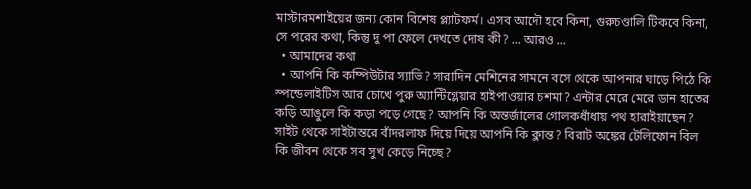মাস্টারমশাইয়ের জন্য কোন বিশেষ প্ল্যাটফর্ম। এসব আদৌ হবে কিনা, গুরুচণ্ডালি টিকবে কিনা, সে পরের কথা, কিন্তু দু পা ফেলে দেখতে দোষ কী? ... আরও ...
  • আমাদের কথা
  • আপনি কি কম্পিউটার স্যাভি? সারাদিন মেশিনের সামনে বসে থেকে আপনার ঘাড়ে পিঠে কি স্পন্ডেলাইটিস আর চোখে পুরু অ্যান্টিগ্লেয়ার হাইপাওয়ার চশমা? এন্টার মেরে মেরে ডান হাতের কড়ি আঙুলে কি কড়া পড়ে গেছে? আপনি কি অন্তর্জালের গোলকধাঁধায় পথ হারাইয়াছেন? সাইট থেকে সাইটান্তরে বাঁদরলাফ দিয়ে দিয়ে আপনি কি ক্লান্ত? বিরাট অঙ্কের টেলিফোন বিল কি জীবন থেকে সব সুখ কেড়ে নিচ্ছে?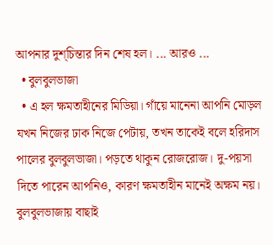আপনার দুশ্‌চিন্তার দিন শেষ হল। ... আরও ...
  • বুলবুলভাজা
  • এ হল ক্ষমতাহীনের মিডিয়া। গাঁয়ে মানেনা আপনি মোড়ল যখন নিজের ঢাক নিজে পেটায়, তখন তাকেই বলে হরিদাস পালের বুলবুলভাজা। পড়তে থাকুন রোজরোজ। দু-পয়সা দিতে পারেন আপনিও, কারণ ক্ষমতাহীন মানেই অক্ষম নয়। বুলবুলভাজায় বাছাই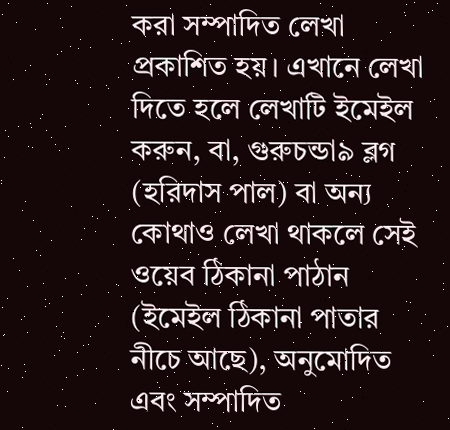করা সম্পাদিত লেখা প্রকাশিত হয়। এখানে লেখা দিতে হলে লেখাটি ইমেইল করুন, বা, গুরুচন্ডা৯ ব্লগ (হরিদাস পাল) বা অন্য কোথাও লেখা থাকলে সেই ওয়েব ঠিকানা পাঠান (ইমেইল ঠিকানা পাতার নীচে আছে), অনুমোদিত এবং সম্পাদিত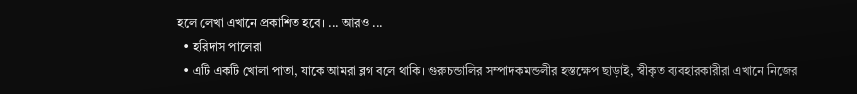হলে লেখা এখানে প্রকাশিত হবে। ... আরও ...
  • হরিদাস পালেরা
  • এটি একটি খোলা পাতা, যাকে আমরা ব্লগ বলে থাকি। গুরুচন্ডালির সম্পাদকমন্ডলীর হস্তক্ষেপ ছাড়াই, স্বীকৃত ব্যবহারকারীরা এখানে নিজের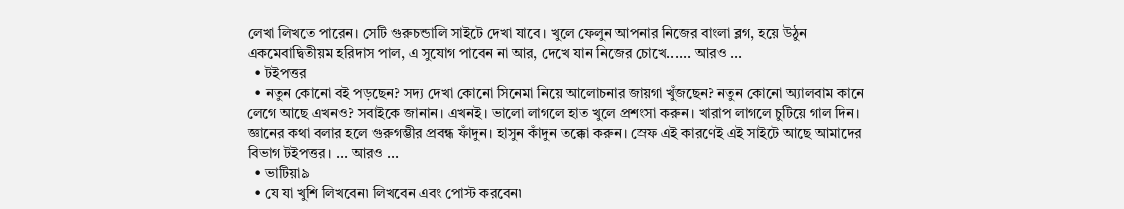লেখা লিখতে পারেন। সেটি গুরুচন্ডালি সাইটে দেখা যাবে। খুলে ফেলুন আপনার নিজের বাংলা ব্লগ, হয়ে উঠুন একমেবাদ্বিতীয়ম হরিদাস পাল, এ সুযোগ পাবেন না আর, দেখে যান নিজের চোখে...... আরও ...
  • টইপত্তর
  • নতুন কোনো বই পড়ছেন? সদ্য দেখা কোনো সিনেমা নিয়ে আলোচনার জায়গা খুঁজছেন? নতুন কোনো অ্যালবাম কানে লেগে আছে এখনও? সবাইকে জানান। এখনই। ভালো লাগলে হাত খুলে প্রশংসা করুন। খারাপ লাগলে চুটিয়ে গাল দিন। জ্ঞানের কথা বলার হলে গুরুগম্ভীর প্রবন্ধ ফাঁদুন। হাসুন কাঁদুন তক্কো করুন। স্রেফ এই কারণেই এই সাইটে আছে আমাদের বিভাগ টইপত্তর। ... আরও ...
  • ভাটিয়া৯
  • যে যা খুশি লিখবেন৷ লিখবেন এবং পোস্ট করবেন৷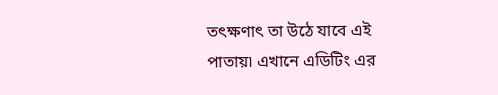তৎক্ষণাৎ তা উঠে যাবে এই পাতায়৷ এখানে এডিটিং এর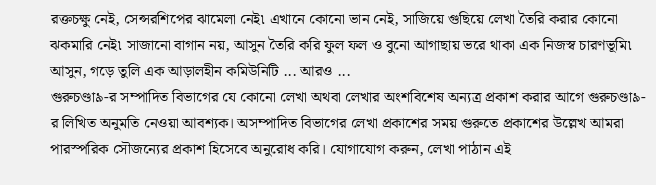রক্তচক্ষু নেই, সেন্সরশিপের ঝামেলা নেই৷ এখানে কোনো ভান নেই, সাজিয়ে গুছিয়ে লেখা তৈরি করার কোনো ঝকমারি নেই৷ সাজানো বাগান নয়, আসুন তৈরি করি ফুল ফল ও বুনো আগাছায় ভরে থাকা এক নিজস্ব চারণভূমি৷ আসুন, গড়ে তুলি এক আড়ালহীন কমিউনিটি ... আরও ...
গুরুচণ্ডা৯-র সম্পাদিত বিভাগের যে কোনো লেখা অথবা লেখার অংশবিশেষ অন্যত্র প্রকাশ করার আগে গুরুচণ্ডা৯-র লিখিত অনুমতি নেওয়া আবশ্যক। অসম্পাদিত বিভাগের লেখা প্রকাশের সময় গুরুতে প্রকাশের উল্লেখ আমরা পারস্পরিক সৌজন্যের প্রকাশ হিসেবে অনুরোধ করি। যোগাযোগ করুন, লেখা পাঠান এই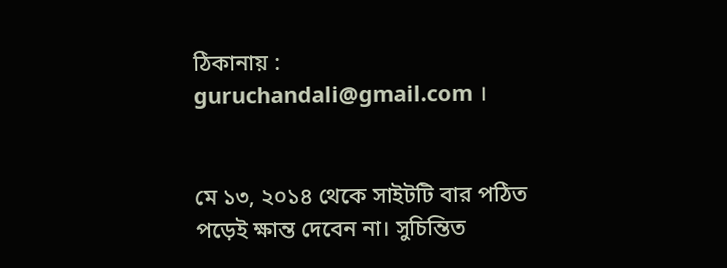ঠিকানায় : guruchandali@gmail.com ।


মে ১৩, ২০১৪ থেকে সাইটটি বার পঠিত
পড়েই ক্ষান্ত দেবেন না। সুচিন্তিত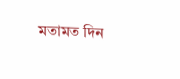মতামত দিন